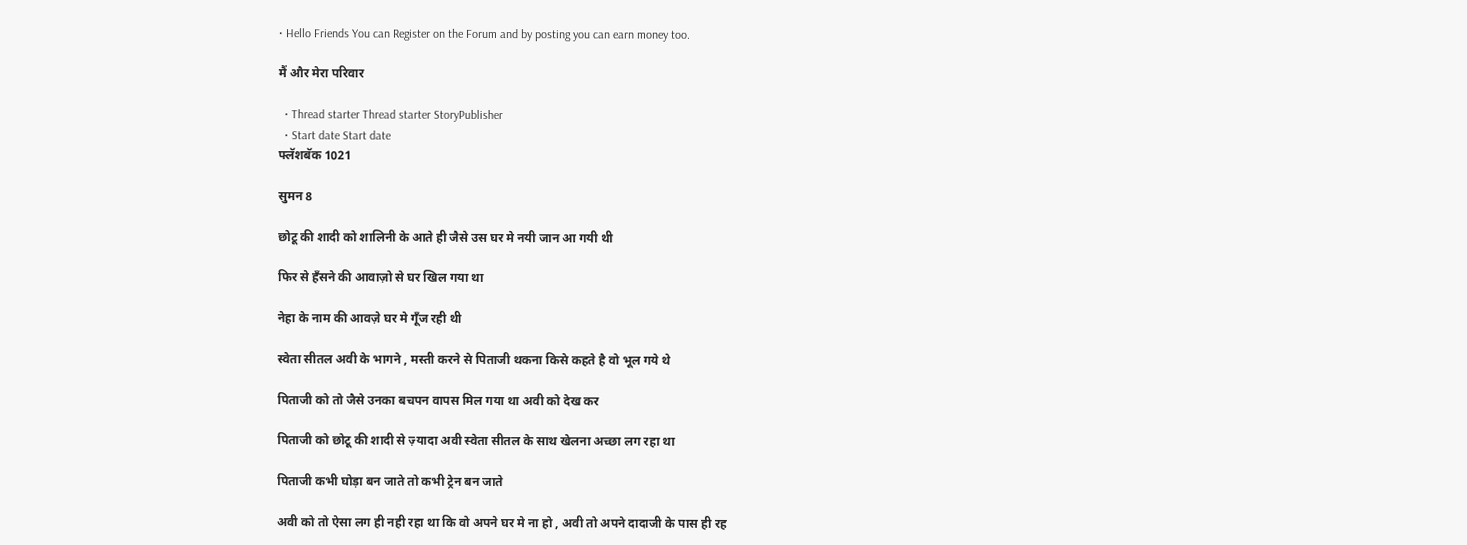• Hello Friends You can Register on the Forum and by posting you can earn money too.

मैं और मेरा परिवार

  • Thread starter Thread starter StoryPublisher
  • Start date Start date
फ्लॅशबॅक 1021

सुमन 8

छोटू की शादी को शालिनी के आते ही जैसे उस घर मे नयी जान आ गयी थी

फिर से हँसने की आवाज़ो से घर खिल गया था

नेहा के नाम की आवज़े घर मे गूँज रही थी

स्वेता सीतल अवी के भागने , मस्ती करने से पिताजी थकना किसे कहते है वो भूल गये थे

पिताजी को तो जैसे उनका बचपन वापस मिल गया था अवी को देख कर

पिताजी को छोटू की शादी से ज़्यादा अवी स्वेता सीतल के साथ खेलना अच्छा लग रहा था

पिताजी कभी घोड़ा बन जाते तो कभी ट्रेन बन जाते

अवी को तो ऐसा लग ही नही रहा था कि वो अपने घर मे ना हो , अवी तो अपने दादाजी के पास ही रह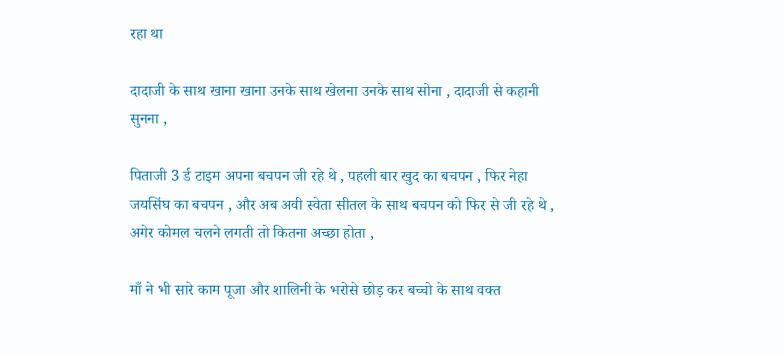रहा था

दादाजी के साथ खाना खाना उनके साथ खेलना उनके साथ सोना , दादाजी से कहानी सुनना ,

पिताजी 3 र्ड टाइम अपना बचपन जी रहे थे , पहली बार खुद का बचपन , फिर नेहा जयसिंघ का बचपन , और अब अवी स्वेता सीतल के साथ बचपन को फिर से जी रहे थे , अगेर कोमल चलने लगती तो कितना अच्छा होता ,

माँ ने भी सारे काम पूजा और शालिनी के भरोसे छोड़ कर बच्चो के साथ वक्त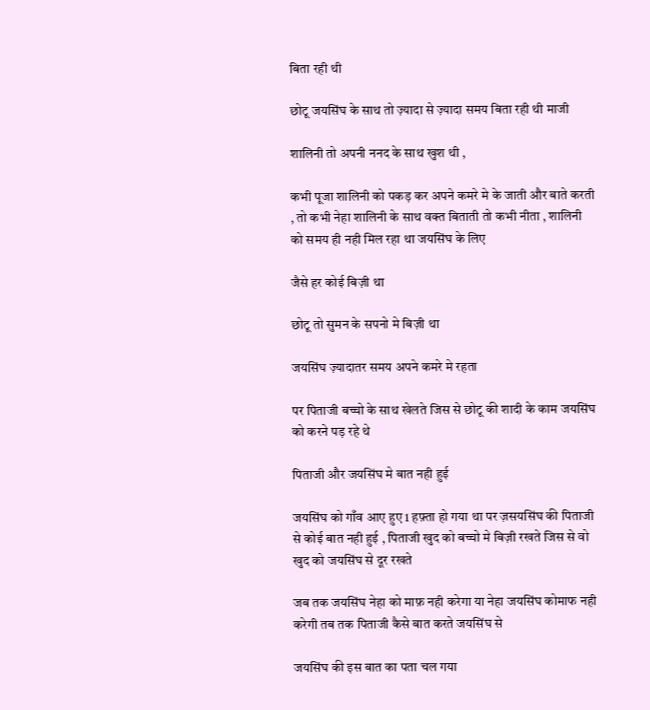बिता रही थी

छोटू जयसिंघ के साथ तो ज़्यादा से ज़्यादा समय बिता रही थी माजी

शालिनी तो अपनी ननद के साथ खुश थी ,

कभी पूजा शालिनी को पकड़ कर अपने कमरे मे के जाती और बाते करती , तो कभी नेहा शालिनी के साथ वक्त बिताती तो कभी नीता , शालिनी को समय ही नही मिल रहा था जयसिंघ के लिए

जैसे हर कोई बिज़ी था

छोटू तो सुमन के सपनो मे बिज़ी था

जयसिंघ ज़्यादातर समय अपने कमरे मे रहता

पर पिताजी बच्चो के साथ खेलते जिस से छोटू की शादी के काम जयसिंघ को करने पड़ रहे थे

पिताजी और जयसिंघ मे बात नही हुई

जयसिंघ को गाँव आए हुए 1 हफ़्ता हो गया था पर ज़सयसिंघ की पिताजी से कोई बात नही हुई , पिताजी खुद को बच्चो मे बिज़ी रखते जिस से वो खुद को जयसिंघ से दूर रखते

जब तक जयसिंघ नेहा को माफ़ नही करेगा या नेहा जयसिंघ कोमाफ नही करेगी तब तक पिताजी कैसे बात करते जयसिंघ से

जयसिंघ की इस बात का पता चल गया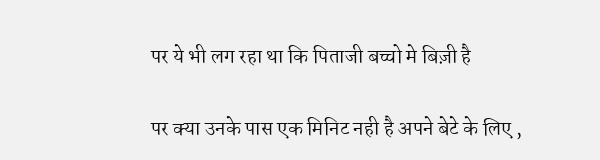पर ये भी लग रहा था कि पिताजी बच्चो मे बिज़ी है

पर क्या उनके पास एक मिनिट नही है अपने बेटे के लिए ,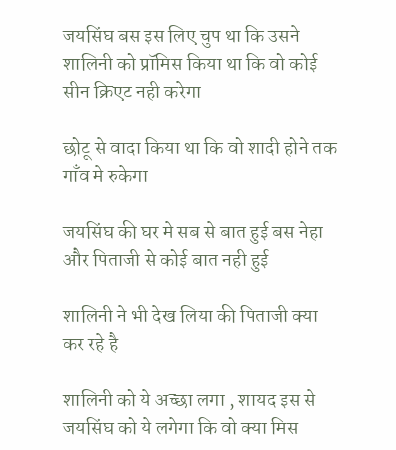जयसिंघ बस इस लिए चुप था कि उसने शालिनी को प्रॉमिस किया था कि वो कोई सीन क्रिएट नही करेगा

छोटू से वादा किया था कि वो शादी होने तक गाँव मे रुकेगा

जयसिंघ की घर मे सब से बात हुई बस नेहा और पिताजी से कोई बात नही हुई

शालिनी ने भी देख लिया की पिताजी क्या कर रहे है

शालिनी को ये अच्छा लगा , शायद इस से जयसिंघ को ये लगेगा कि वो क्या मिस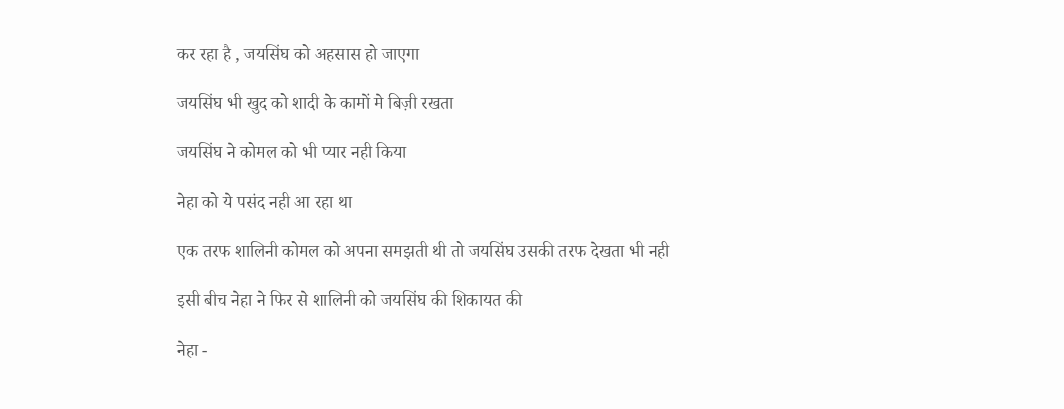कर रहा है , जयसिंघ को अहसास हो जाएगा

जयसिंघ भी खुद को शादी के कामों मे बिज़ी रखता

जयसिंघ ने कोमल को भी प्यार नही किया

नेहा को ये पसंद नही आ रहा था

एक तरफ शालिनी कोमल को अपना समझती थी तो जयसिंघ उसकी तरफ देखता भी नही

इसी बीच नेहा ने फिर से शालिनी को जयसिंघ की शिकायत की

नेहा -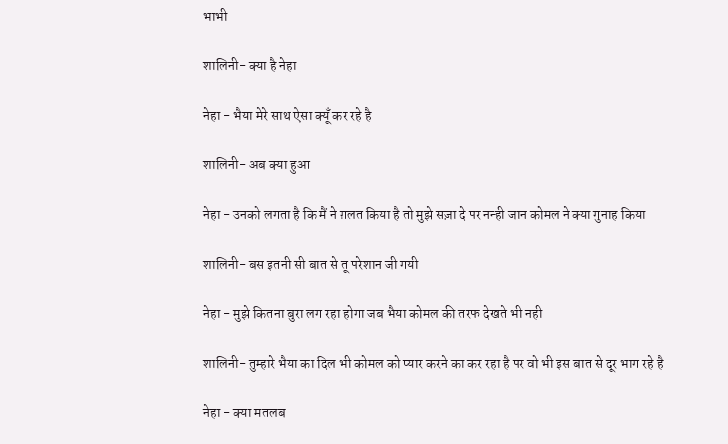भाभी

शालिनी- क्या है नेहा

नेहा - भैया मेरे साथ ऐसा क्यूँ कर रहे है

शालिनी- अब क्या हुआ

नेहा - उनको लगता है कि मैं ने ग़लत किया है तो मुझे सज़ा दे पर नन्ही जान कोमल ने क्या गुनाह किया

शालिनी- बस इतनी सी बात से तू परेशान जी गयी

नेहा - मुझे कितना बुरा लग रहा होगा जब भैया कोमल की तरफ देखते भी नही

शालिनी- तुम्हारे भैया का दिल भी कोमल को प्यार करने का कर रहा है पर वो भी इस बात से दूर भाग रहे है

नेहा - क्या मतलब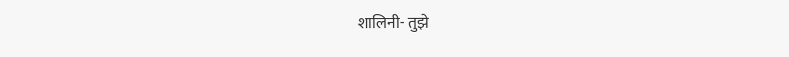शालिनी- तुझे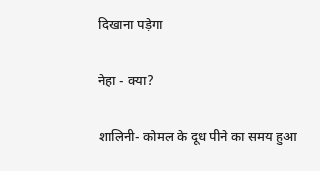दिखाना पड़ेगा

नेहा - क्या?

शालिनी- कोमल के दूध पीने का समय हुआ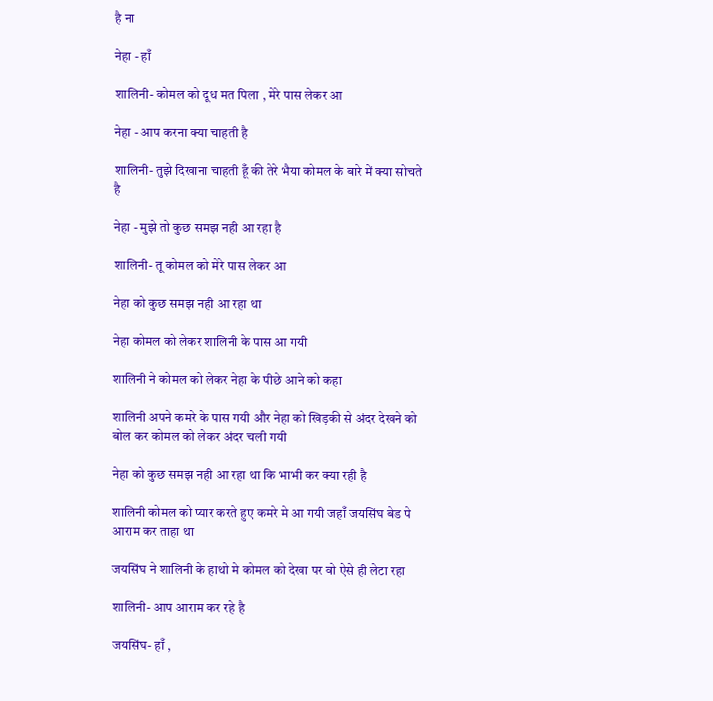है ना

नेहा - हाँ

शालिनी- कोमल को दूध मत पिला , मेरे पास लेकर आ

नेहा - आप करना क्या चाहती है

शालिनी- तुझे दिखाना चाहती हूँ की तेरे भैया कोमल के बारे में क्या सोचते है

नेहा - मुझे तो कुछ समझ नही आ रहा है

शालिनी- तू कोमल को मेरे पास लेकर आ

नेहा को कुछ समझ नही आ रहा था

नेहा कोमल को लेकर शालिनी के पास आ गयी

शालिनी ने कोमल को लेकर नेहा के पीछे आने को कहा

शालिनी अपने कमरे के पास गयी और नेहा को खिड़की से अंदर देखने को बोल कर कोमल को लेकर अंदर चली गयी

नेहा को कुछ समझ नही आ रहा था कि भाभी कर क्या रही है

शालिनी कोमल को प्यार करते हुए कमरे मे आ गयी जहाँ जयसिंघ बेड पे आराम कर ताहा था

जयसिंघ ने शालिनी के हाथो मे कोमल को देखा पर वो ऐसे ही लेटा रहा

शालिनी- आप आराम कर रहे है

जयसिंघ- हाँ ,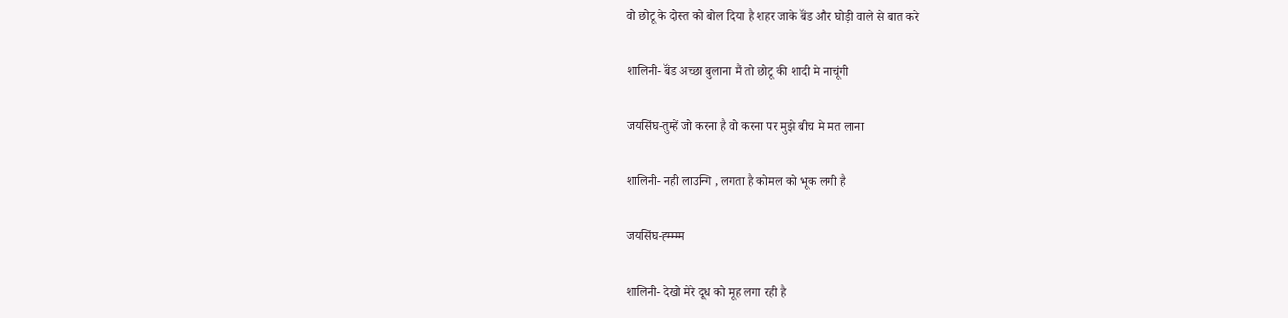वो छोटू के दोस्त को बोल दिया है शहर जाके बॅंड और घोड़ी वाले से बात करे

शालिनी- बॅंड अच्छा बुलाना मैं तो छोटू की शादी मे नाचूंगी

जयसिंघ-तुम्हें जो करना है वो करना पर मुझे बीच मे मत लाना

शालिनी- नही लाउन्गि , लगता है कोमल को भूक लगी है

जयसिंघ-ह्म्‍म्म्म

शालिनी- देखो मेरे दूध को मूह लगा रही है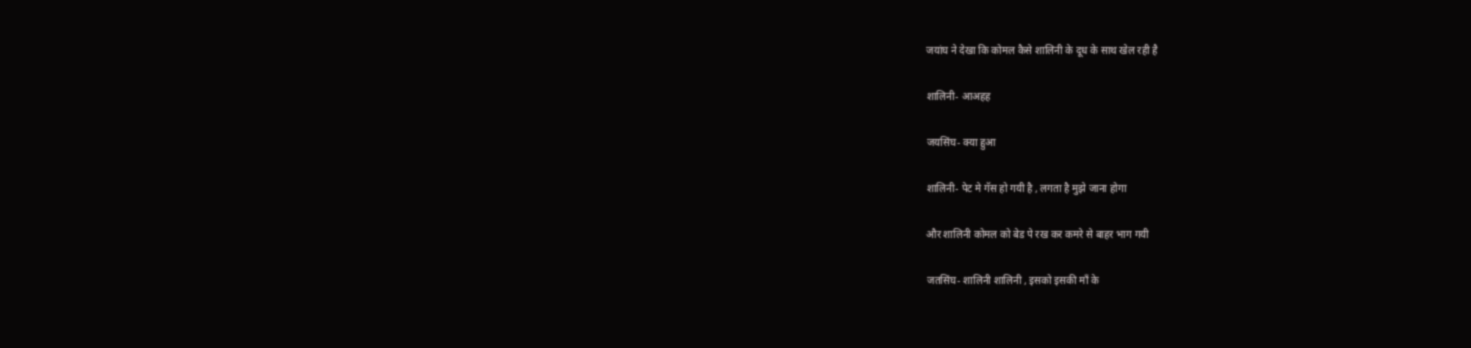जयांघ ने देखा कि कोमल कैसे शालिनी के दूध के साथ खेल रही है

शालिनी- आअहह

जयसिंघ- क्या हुआ

शालिनी- पेट मे गॅस हो गयी है , लगता है मुझे जाना होगा

और शालिनी कोमल को बेड पे रख कर कमरे से बाहर भाग गयी

जतसिंघ- शालिनी शालिनी , इसको इसकी माँ के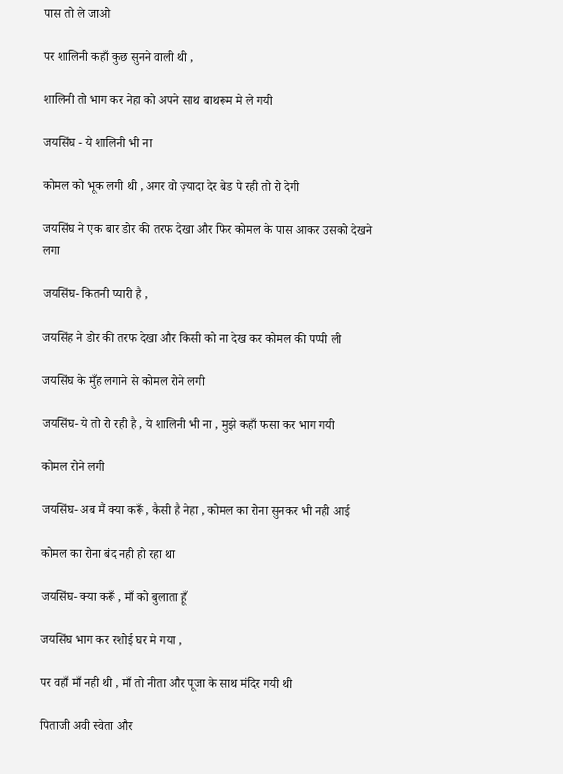पास तो ले जाओ

पर शालिनी कहाँ कुछ सुनने वाली थी ,

शालिनी तो भाग कर नेहा को अपने साथ बाथरूम मे ले गयी

जयसिंघ - ये शालिनी भी ना

कोमल को भूक लगी थी , अगर वो ज़्यादा देर बेड पे रही तो रो देगी

जयसिंघ ने एक बार डोर की तरफ देखा और फिर कोमल के पास आकर उसको देखने लगा

जयसिंघ- कितनी प्यारी है ,

जयसिंह ने डोर की तरफ देखा और किसी को ना देख कर कोमल की पप्पी ली

जयसिंघ के मुँह लगाने से कोमल रोने लगी

जयसिंघ- ये तो रो रही है , ये शालिनी भी ना , मुझे कहाँ फसा कर भाग गयी

कोमल रोने लगी

जयसिंघ- अब मैं क्या करूँ , कैसी है नेहा , कोमल का रोना सुनकर भी नही आई

कोमल का रोना बंद नही हो रहा था

जयसिंघ- क्या करूँ , माँ को बुलाता हूँ

जयसिंघ भाग कर रशोई घर मे गया ,

पर वहाँ माँ नही थी , माँ तो नीता और पूजा के साथ मंदिर गयी थी

पिताजी अवी स्वेता और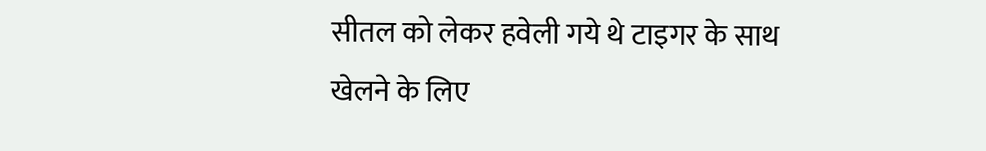सीतल को लेकर हवेली गये थे टाइगर के साथ खेलने के लिए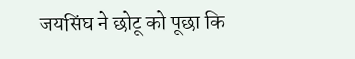जयसिंघ ने छोटू को पूछा कि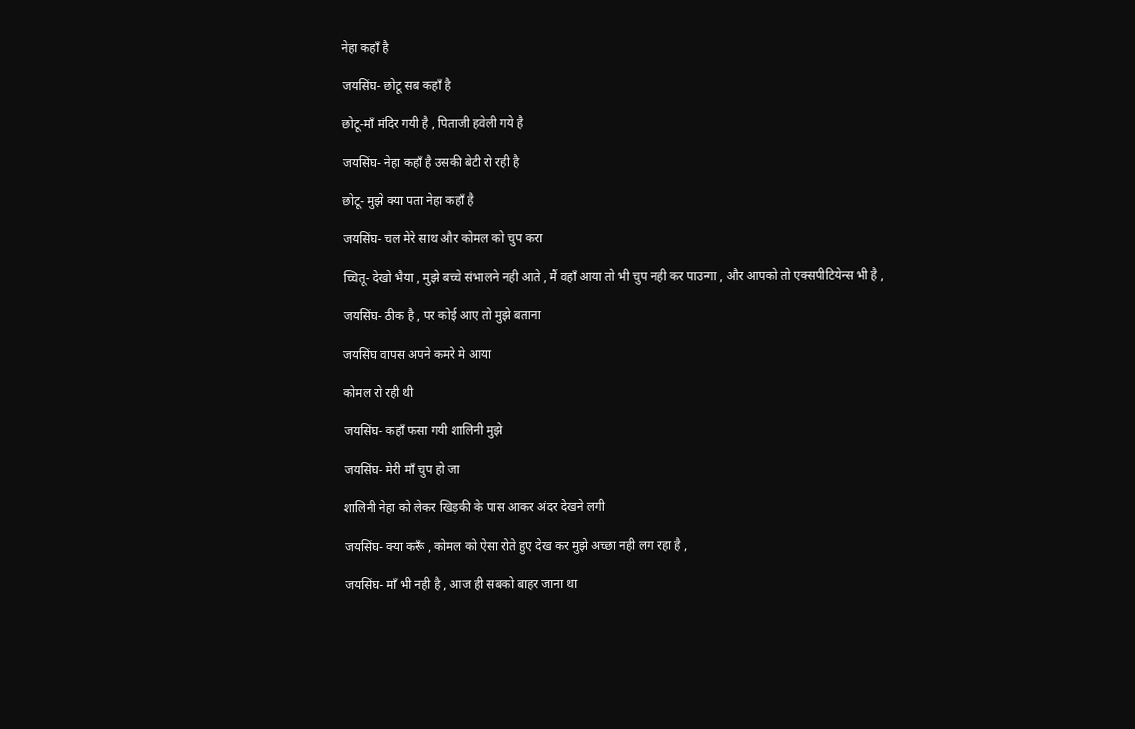नेहा कहाँ है

जयसिंघ- छोटू सब कहाँ है

छोटू-माँ मंदिर गयी है , पिताजी हवेली गये है

जयसिंघ- नेहा कहाँ है उसकी बेटी रो रही है

छोटू- मुझे क्या पता नेहा कहाँ है

जयसिंघ- चल मेरे साथ और कोमल को चुप करा

च्चितू- देखो भैया , मुझे बच्चे संभालने नही आते , मैं वहाँ आया तो भी चुप नही कर पाउन्गा , और आपको तो एक्सपीटियेन्स भी है ,

जयसिंघ- ठीक है , पर कोई आए तो मुझे बताना

जयसिंघ वापस अपने कमरे मे आया

कोमल रो रही थी

जयसिंघ- कहाँ फसा गयी शालिनी मुझे

जयसिंघ- मेरी माँ चुप हो जा

शालिनी नेहा को लेकर खिड़की के पास आकर अंदर देखने लगी

जयसिंघ- क्या करूँ , कोमल को ऐसा रोते हुए देख कर मुझे अच्छा नही लग रहा है ,

जयसिंघ- माँ भी नही है , आज ही सबको बाहर जाना था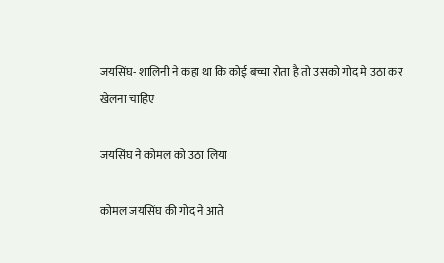जयसिंघ- शालिनी ने कहा था कि कोई बच्चा रोता है तो उसको गोद मे उठा कर खेलना चाहिए

जयसिंघ ने कोमल को उठा लिया

कोमल जयसिंघ की गोद ने आते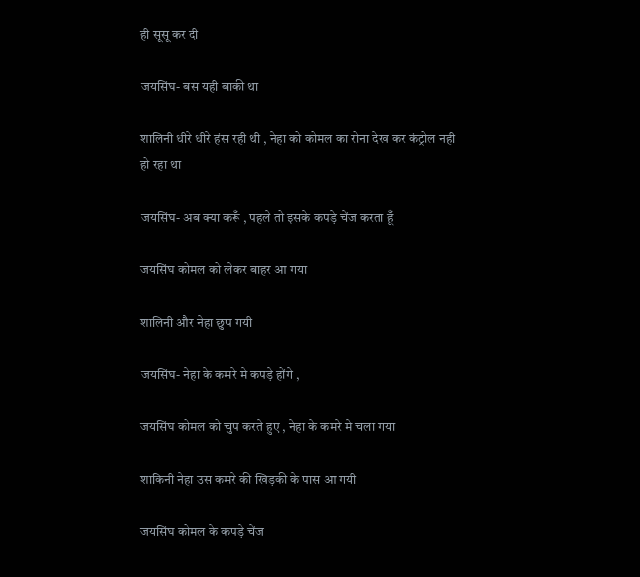ही सूसू कर दी

जयसिंघ- बस यही बाकी था

शालिनी धीरे धीरे हंस रही थी , नेहा को कोमल का रोना देख कर कंट्रोल नही हो रहा था

जयसिंघ- अब क्या करूँ , पहले तो इसके कपड़े चेंज करता हूँ

जयसिंघ कोमल को लेकर बाहर आ गया

शालिनी और नेहा छुप गयी

जयसिंघ- नेहा के कमरे मे कपड़े होंगे ,

जयसिंघ कोमल को चुप करते हुए , नेहा के कमरे मे चला गया

शाकिनी नेहा उस कमरे की खिड़की के पास आ गयी

जयसिंघ कोमल के कपड़े चेंज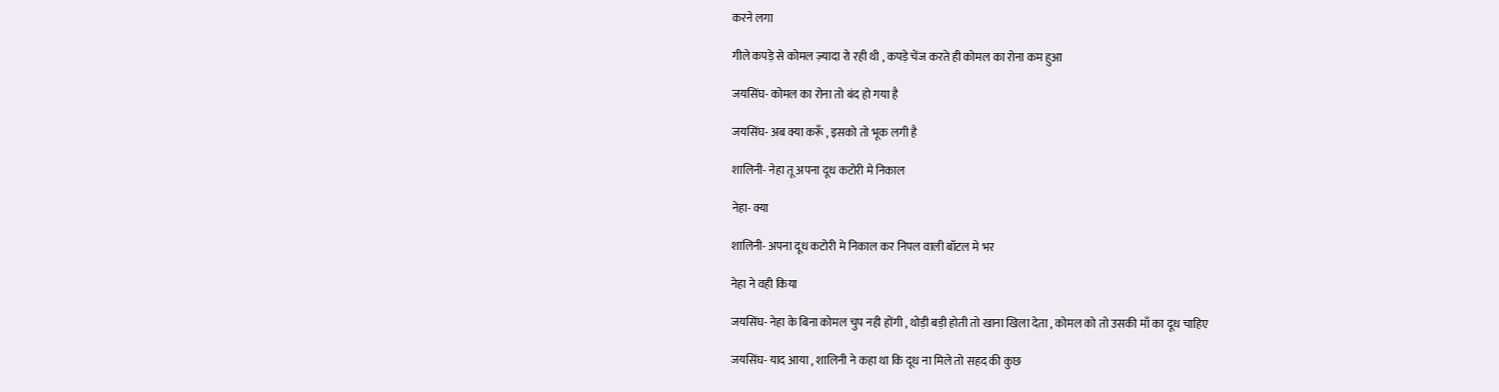करने लगा

गीले कपड़े से कोमल ज़्यादा रो रही थी , कपड़े चेंज करते ही कोमल का रोना कम हुआ

जयसिंघ- कोमल का रोना तो बंद हो गया है

जयसिंघ- अब क्या करूँ , इसको तो भूक लगी है

शालिनी- नेहा तू अपना दूध कटोरी मे निकाल

नेहा- क्या

शालिनी- अपना दूध कटोरी मे निकाल कर निपल वाली बॉटल मे भर

नेहा ने वही किया

जयसिंघ- नेहा के बिना कोमल चुप नही होंगी , थोड़ी बड़ी होती तो खाना खिला देता , कोमल को तो उसकी माँ का दूध चाहिए

जयसिंघ- याद आया , शालिनी ने कहा था कि दूध ना मिले तो सहद की कुछ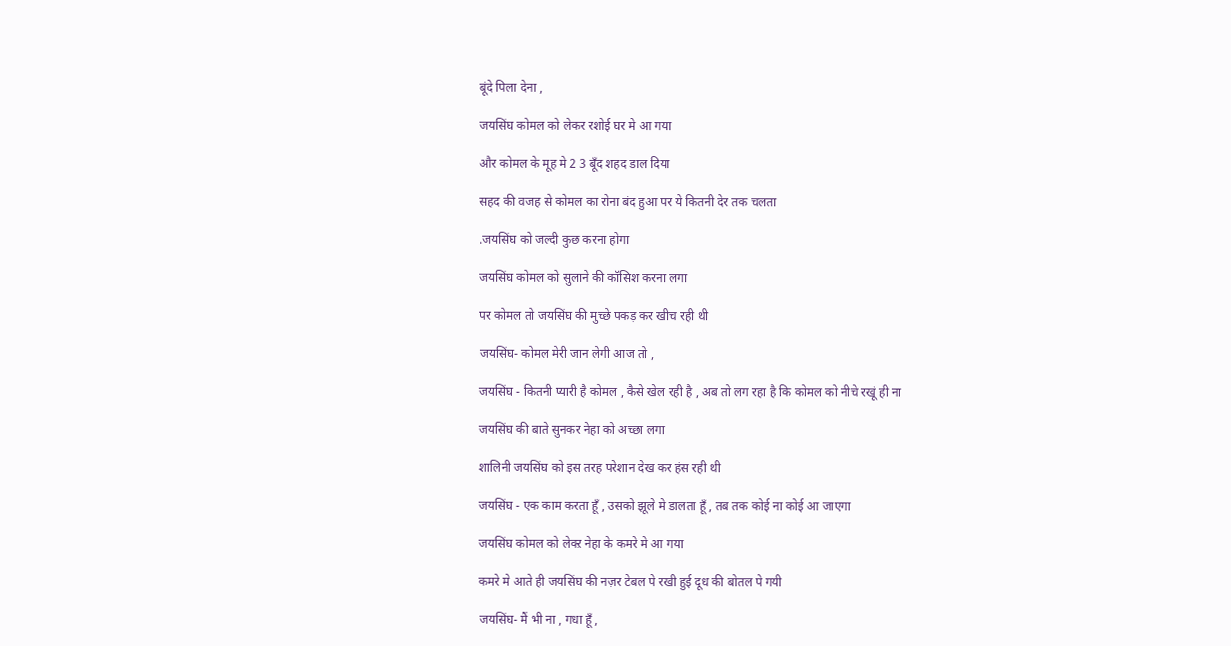बूंदे पिला देना ,

जयसिंघ कोमल को लेकर रशोई घर मे आ गया

और कोमल के मूह मे 2 3 बूँद शहद डाल दिया

सहद की वजह से कोमल का रोना बंद हुआ पर ये कितनी देर तक चलता

.जयसिंघ को जल्दी कुछ करना होगा

जयसिंघ कोमल को सुलाने की कॉसिश करना लगा

पर कोमल तो जयसिंघ की मुच्छे पकड़ कर खीच रही थी

जयसिंघ- कोमल मेरी जान लेगी आज तो ,

जयसिंघ - कितनी प्यारी है कोमल , कैसे खेल रही है , अब तो लग रहा है कि कोमल को नीचे रखूं ही ना

जयसिंघ की बाते सुनकर नेहा को अच्छा लगा

शालिनी जयसिंघ को इस तरह परेशान देख कर हंस रही थी

जयसिंघ - एक काम करता हूँ , उसको झूले मे डालता हूँ , तब तक कोई ना कोई आ जाएगा

जयसिंघ कोमल को लेक्ऱ नेहा के कमरे मे आ गया

कमरे मे आते ही जयसिंघ की नज़र टेबल पे रखी हुई दूध की बोतल पे गयी

जयसिंघ- मैं भी ना , गधा हूँ ,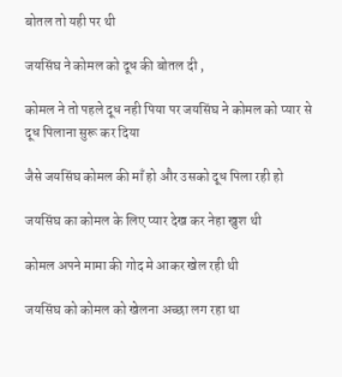बोतल तो यही पर थी

जयसिंघ ने कोमल को दूध की बोतल दी ,

कोमल ने तो पहले दूध नही पिया पर जयसिंघ ने कोमल को प्यार से दूध पिलाना सुरू कर दिया

जैसे जयसिंघ कोमल की माँ हो और उसको दूध पिला रही हो

जयसिंघ का कोमल के लिए प्यार देख कर नेहा खुश थी

कोमल अपने मामा की गोद मे आकर खेल रही थी

जयसिंघ को कोमल को खेलना अच्छा लग रहा था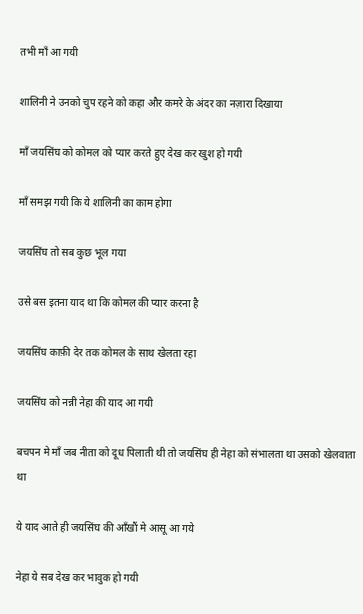तभी माँ आ गयी

शालिनी ने उनको चुप रहने को कहा और कमरे के अंदर का नज़ारा दिखाया

माँ जयसिंघ को कोमल को प्यार करते हुए देख कर खुश हो गयी

माँ समझ गयी कि ये शालिनी का काम होगा

जयसिंघ तो सब कुछ भूल गया

उसे बस इतना याद था कि कोमल की प्यार करना है

जयसिंघ काफ़ी देर तक कोमल के साथ खेलता रहा

जयसिंघ को नन्नी नेहा की याद आ गयी

बचपन मे माँ जब नीता को दूध पिलाती थी तो जयसिंघ ही नेहा को संभालता था उसको खेलवाता था

ये याद आते ही जयसिंघ की आँखौं मे आसू आ गये

नेहा ये सब देख कर भावुक हो गयी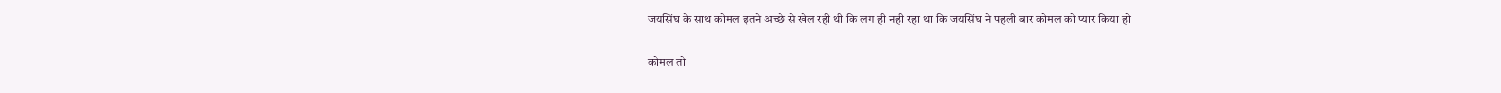जयसिंघ के साथ कोमल इतने अच्छे से खेल रही थी कि लग ही नही रहा था कि जयसिंघ ने पहली बार कोमल को प्यार किया हो

कोमल तो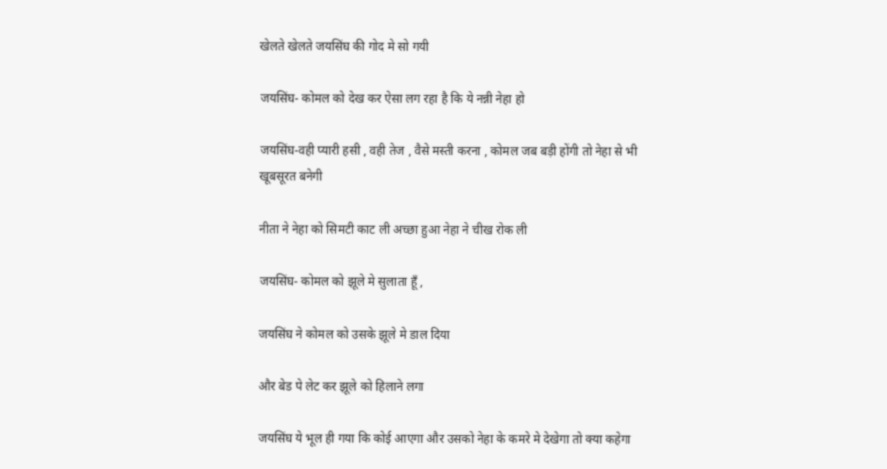खेलते खेलते जयसिंघ की गोद मे सो गयी

जयसिंघ- कोमल को देख कर ऐसा लग रहा है कि ये नन्नी नेहा हो

जयसिंघ-वही प्यारी हसी , वही तेज , वैसे मस्ती करना , कोमल जब बड़ी होंगी तो नेहा से भी खूबसूरत बनेगी

नीता ने नेहा को सिमटी काट ली अच्छा हुआ नेहा ने चीख रोक ली

जयसिंघ- कोमल को झूले मे सुलाता हूँ ,

जयसिंघ ने कोमल को उसके झूले मे डाल दिया

और बेड पे लेट कर झूले को हिलाने लगा

जयसिंघ ये भूल ही गया कि कोई आएगा और उसको नेहा के कमरे मे देखेगा तो क्या कहेगा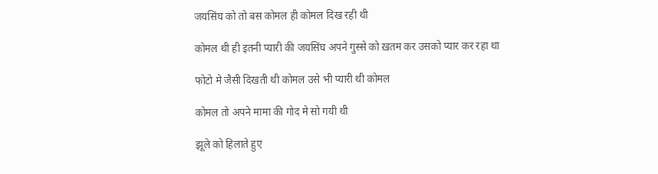जयसिंघ को तो बस कोमल ही कोमल दिख रही थी

कोमल थी ही इतनी प्यारी की जयसिंघ अपने गुस्से को ख़तम कर उसको प्यार कर रहा था

फोटो मे जैसी दिखती थी कोमल उसे भी प्यारी थी कोमल

कोमल तो अपने मामा की गोद मे सो गयी थी

झूले को हिलाते हुए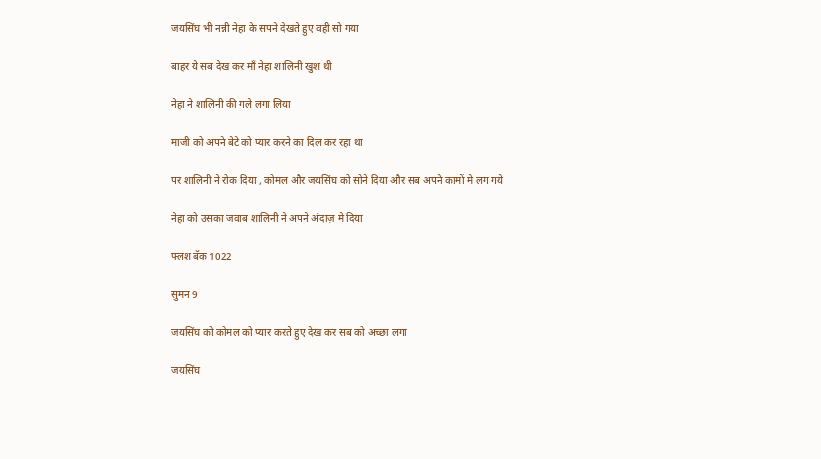जयसिंघ भी नन्नी नेहा के सपने देखते हुए वही सो गया

बाहर ये सब देख कर माँ नेहा शालिनी खुश थी

नेहा ने शालिनी की गले लगा लिया

माजी को अपने बेटे को प्यार करने का दिल कर रहा था

पर शालिनी ने रोक दिया , कोमल और जयसिंघ को सोने दिया और सब अपने कामों मे लग गये

नेहा को उसका जवाब शालिनी ने अपने अंदाज़ मे दिया

फ्लश बॅक 1022

सुमन 9

जयसिंघ को कोमल को प्यार करते हुए देख कर सब को अच्छा लगा

जयसिंघ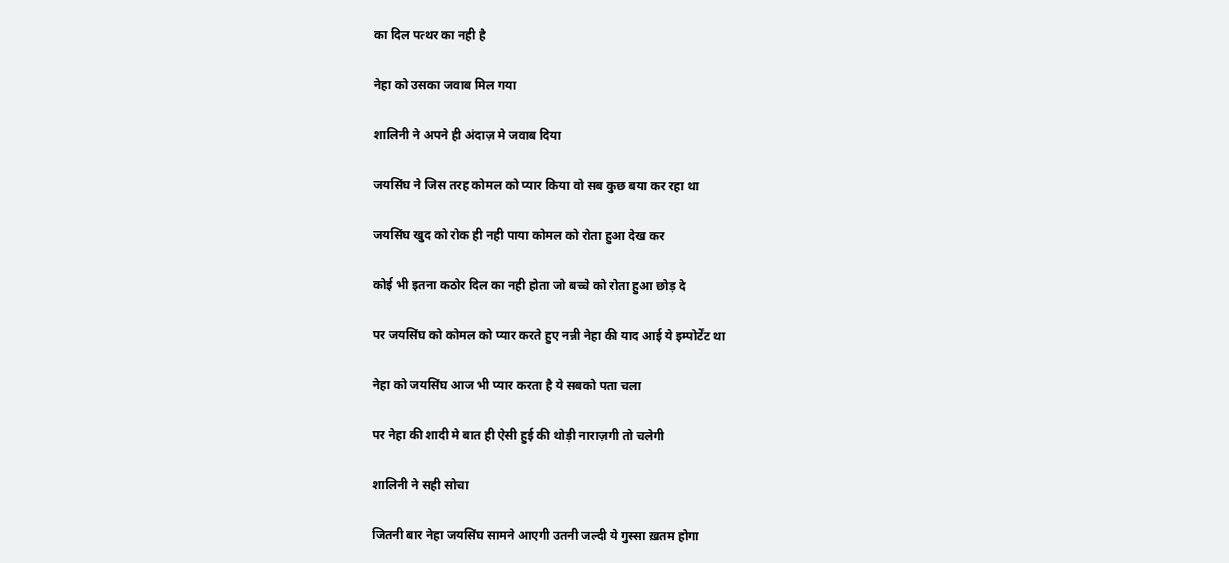का दिल पत्थर का नही है

नेहा को उसका जवाब मिल गया

शालिनी ने अपने ही अंदाज़ मे जवाब दिया

जयसिंघ ने जिस तरह कोमल को प्यार किया वो सब कुछ बया कर रहा था

जयसिंघ खुद को रोक ही नही पाया कोमल को रोता हुआ देख कर

कोई भी इतना कठोर दिल का नही होता जो बच्चे को रोता हुआ छोड़ दे

पर जयसिंघ को कोमल को प्यार करते हुए नन्नी नेहा की याद आई ये इम्पोर्टेंट था

नेहा को जयसिंघ आज भी प्यार करता है ये सबको पता चला

पर नेहा की शादी मे बात ही ऐसी हुई की थोड़ी नाराज़गी तो चलेगी

शालिनी ने सही सोचा

जितनी बार नेहा जयसिंघ सामने आएगी उतनी जल्दी ये गुस्सा ख़तम होगा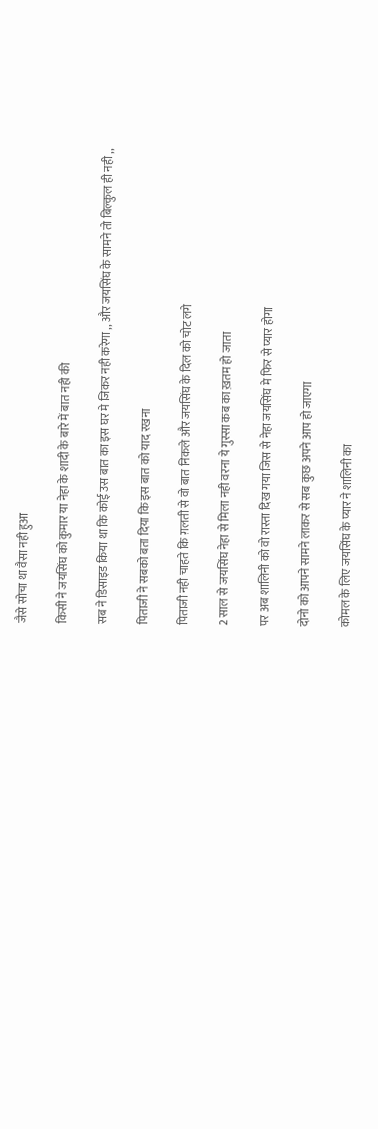जैसे सोचा था वैसा नही हुआ

किसी ने जयसिंघ को कुमार या नेहा के शादी के बारे में बात नही की

सब ने डिसाइड किया था कि कोई उस बात का इस घर मे जिकर नही करेगा ,, और जयसिंघ के सामने तो बिल्कुल ही नही ,,

पिताजी ने सबको बता दिया कि इस बात को याद रखना

पिताजी नही चाहते कि ग़लती से वो बात निकले और जयसिंघ के दिल को चोट लगे

2 साल से जयसिंघ नेहा से मिला नही वरना ये गुस्सा कब का ख़तम हो जाता

पर अब शालिनी को वो रास्ता दिख गया जिस से नेहा जयसिंघ मे फिर से प्यार होगा

दोनो को आपने सामने लाकर से सब कुछ अपने आप हो जाएगा

कोमल के लिए जयसिंघ के प्यार ने शालिनी का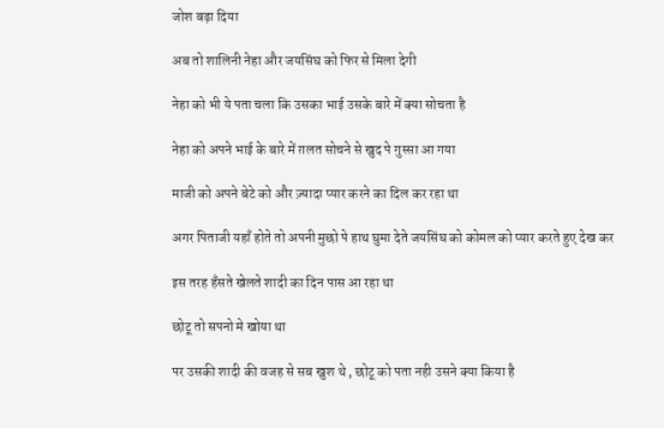जोश बढ़ा दिया

अब तो शालिनी नेहा और जयसिंघ को फिर से मिला देगी

नेहा को भी ये पता चला कि उसका भाई उसके बारे में क्या सोचता है

नेहा को अपने भाई के बारे में ग़लत सोचने से खुद पे गुस्सा आ गया

माजी को अपने बेटे को और ज़्यादा प्यार करने का दिल कर रहा था

अगर पिताजी यहाँ होते तो अपनी मुछो पे हाथ घुमा देते जयसिंघ को कोमल को प्यार करते हुए देख कर

इस तरह हँसते खेलते शादी का दिन पास आ रहा था

छोटू तो सपनो मे खोया था

पर उसकी शादी की वजह से सब खुश थे , छोटू को पता नही उसने क्या किया है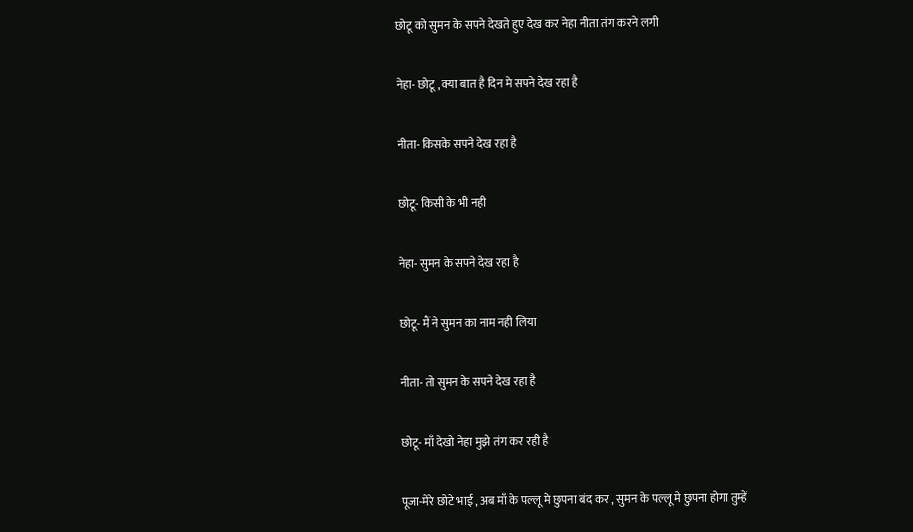छोटू को सुमन के सपने देखते हुए देख कर नेहा नीता तंग करने लगी

नेहा- छोटू , क्या बात है दिन मे सपने देख रहा है

नीता- किसके सपने देख रहा है

छोटू- किसी के भी नही

नेहा- सुमन के सपने देख रहा है

छोटू- मैं ने सुमन का नाम नही लिया

नीता- तो सुमन के सपने देख रहा है

छोटू- माँ देखो नेहा मुझे तंग कर रही है

पूजा-मेरे छोटे भाई , अब माँ के पल्लू मे छुपना बंद कर , सुमन के पल्लू मे छुपना होगा तुम्हें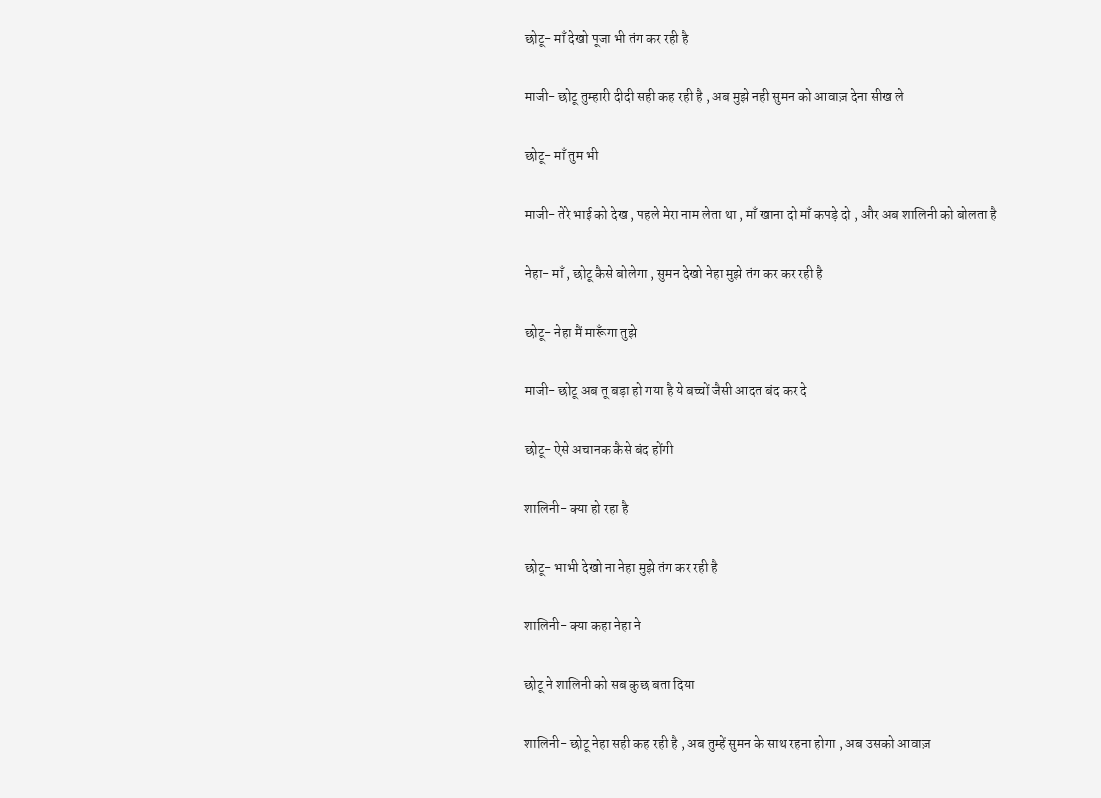छोटू- माँ देखो पूजा भी तंग कर रही है

माजी- छोटू तुम्हारी दीदी सही कह रही है , अब मुझे नही सुमन को आवाज़ देना सीख ले

छोटू- माँ तुम भी

माजी- तेरे भाई को देख , पहले मेरा नाम लेता था , माँ खाना दो माँ कपड़े दो , और अब शालिनी को बोलता है

नेहा- माँ , छोटू कैसे बोलेगा , सुमन देखो नेहा मुझे तंग कर कर रही है

छोटू- नेहा मैं मारूँगा तुझे

माजी- छोटू अब तू बड़ा हो गया है ये बच्चों जैसी आदत बंद कर दे

छोटू- ऐसे अचानक कैसे बंद होंगी

शालिनी- क्या हो रहा है

छोटू- भाभी देखो ना नेहा मुझे तंग कर रही है

शालिनी- क्या कहा नेहा ने

छोटू ने शालिनी को सब कुछ बता दिया

शालिनी- छोटू नेहा सही कह रही है , अब तुम्हें सुमन के साथ रहना होगा , अब उसको आवाज़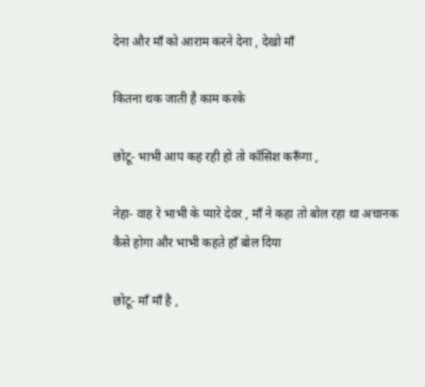देना और माँ को आराम करने देना , देखो माँ

कितना थक जाती है काम करके

छोटू- भाभी आप कह रही हो तो कॉसिश करूँगा ,

नेहा- वाह रे भाभी के प्यारे देवर , माँ ने कहा तो बोल रहा था अचानक कैसे होगा और भाभी कहते हाँ बोल दिया

छोटू- माँ माँ है ,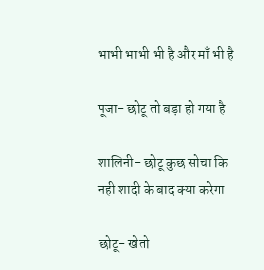भाभी भाभी भी है और माँ भी है

पूजा- छोटू तो बड़ा हो गया है

शालिनी- छोटू कुछ सोचा कि नही शादी के बाद क्या करेगा

छोटू- खेतो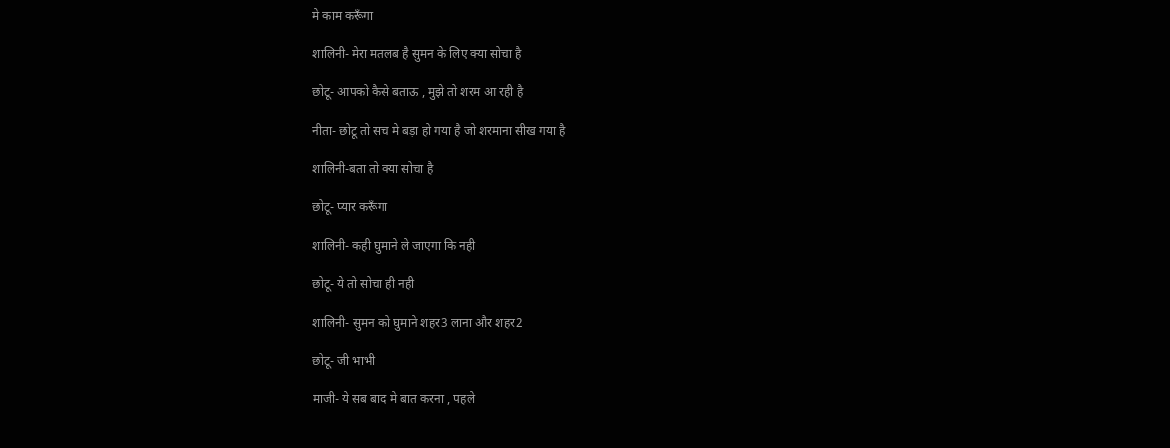मे काम करूँगा

शालिनी- मेरा मतलब है सुमन के लिए क्या सोचा है

छोटू- आपको कैसे बताऊ , मुझे तो शरम आ रही है

नीता- छोटू तो सच मे बड़ा हो गया है जो शरमाना सीख गया है

शालिनी-बता तो क्या सोचा है

छोटू- प्यार करूँगा

शालिनी- कही घुमाने ले जाएगा कि नही

छोटू- ये तो सोचा ही नही

शालिनी- सुमन को घुमाने शहर3 लाना और शहर2

छोटू- जी भाभी

माजी- ये सब बाद मे बात करना , पहले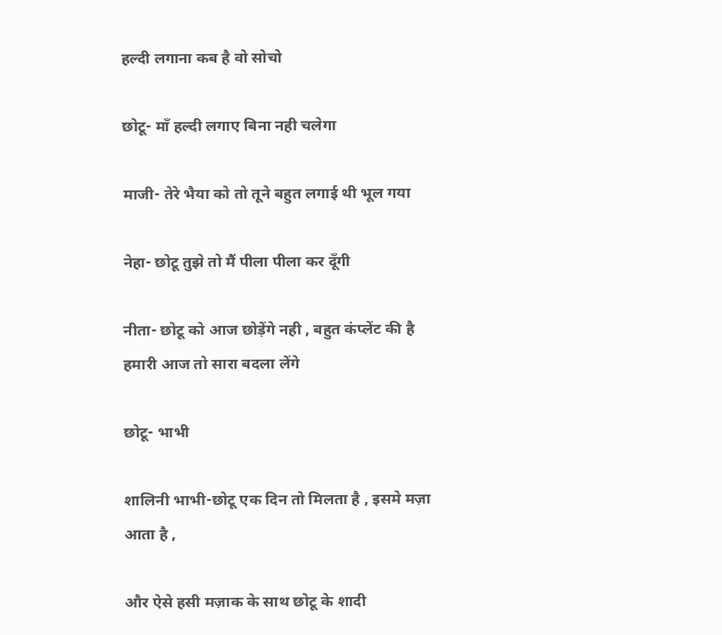हल्दी लगाना कब है वो सोचो

छोटू- माँ हल्दी लगाए बिना नही चलेगा

माजी- तेरे भैया को तो तूने बहुत लगाई थी भूल गया

नेहा- छोटू तुझे तो मैं पीला पीला कर दूँगी

नीता- छोटू को आज छोड़ेंगे नही , बहुत कंप्लेंट की है हमारी आज तो सारा बदला लेंगे

छोटू- भाभी

शालिनी भाभी-छोटू एक दिन तो मिलता है , इसमे मज़ा आता है ,

और ऐसे हसी मज़ाक के साथ छोटू के शादी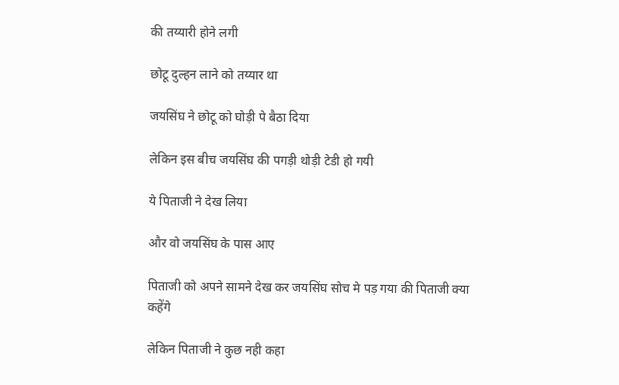की तय्यारी होने लगी

छोटू दुल्हन लाने को तय्यार था

जयसिंघ ने छोटू को घोड़ी पे बैठा दिया

लेकिन इस बीच जयसिंघ की पगड़ी थोड़ी टेडी हो गयी

ये पिताजी ने देख लिया

और वो जयसिंघ के पास आए

पिताजी को अपने सामने देख कर जयसिंघ सोच मे पड़ गया की पिताजी क्या कहेंगे

लेकिन पिताजी ने कुछ नही कहा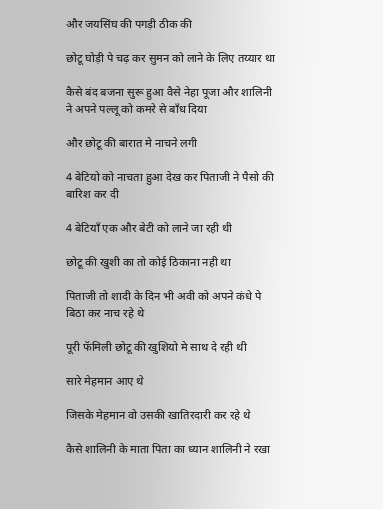और जयसिंघ की पगड़ी ठीक की

छोटू घोड़ी पे चढ़ कर सुमन को लाने के लिए तय्यार था

कैसे बंद बजना सुरू हुआ वैसे नेहा पूजा और शालिनी ने अपने पल्लू को कमरे से बाँध दिया

और छोटू की बारात मे नाचने लगी

4 बेटियो को नाचता हुआ देख कर पिताजी ने पैसो की बारिश कर दी

4 बेटियाँ एक और बेटी को लाने जा रही थी

छोटू की खुशी का तो कोई ठिकाना नही था

पिताजी तो शादी के दिन भी अवी को अपने कंधे पे बिठा कर नाच रहे थे

पूरी फॅमिली छोटू की खुशियो मे साथ दे रही थी

सारे मेहमान आए थे

जिसके मेहमान वो उसकी खातिरदारी कर रहे थे

कैसे शालिनी के माता पिता का ध्यान शालिनी ने रखा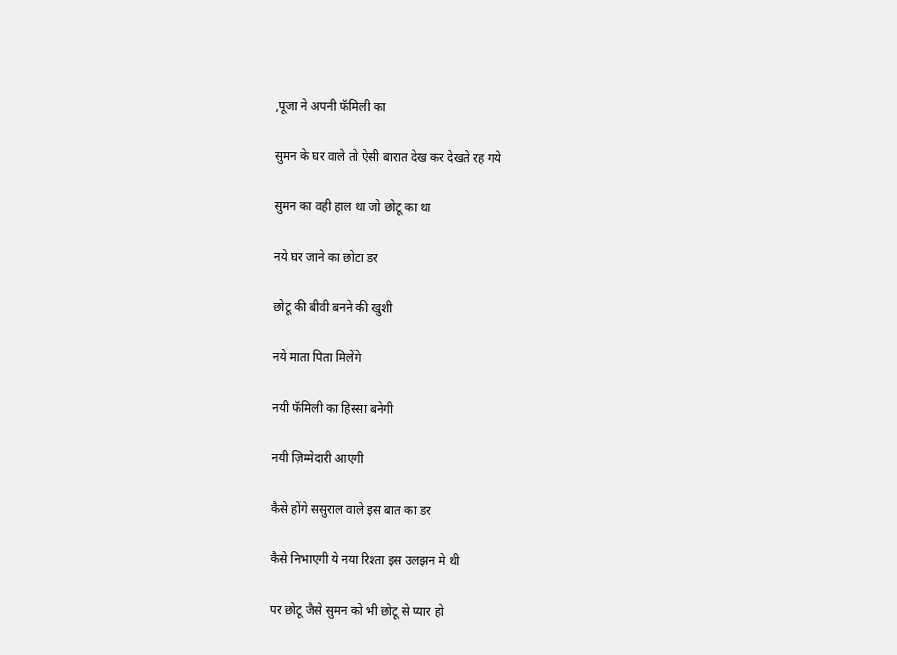,पूजा ने अपनी फॅमिली का

सुमन के घर वाले तो ऐसी बारात देख कर देखते रह गये

सुमन का वही हाल था जो छोटू का था

नये घर जाने का छोटा डर

छोटू की बीवी बनने की खुशी

नये माता पिता मिलेंगे

नयी फॅमिली का हिस्सा बनेगी

नयी ज़िम्मेदारी आएगी

कैसे होंगे ससुराल वाले इस बात का डर

कैसे निभाएगी ये नया रिश्ता इस उलझन मे थी

पर छोटू जैसे सुमन को भी छोटू से प्यार हो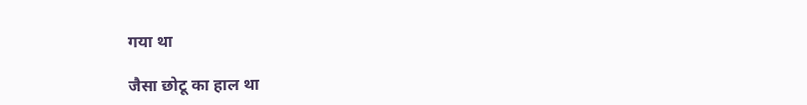गया था

जैसा छोटू का हाल था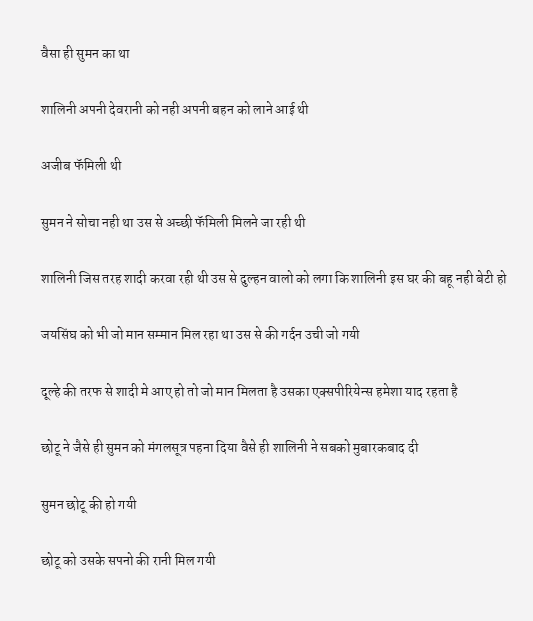वैसा ही सुमन का था

शालिनी अपनी देवरानी को नही अपनी बहन को लाने आई थी

अजीब फॅमिली थी

सुमन ने सोचा नही था उस से अच्छी फॅमिली मिलने जा रही थी

शालिनी जिस तरह शादी करवा रही थी उस से दुल्हन वालो को लगा कि शालिनी इस घर की बहू नही बेटी हो

जयसिंघ को भी जो मान सम्मान मिल रहा था उस से की गर्दन उची जो गयी

दूल्हे की तरफ से शादी मे आए हो तो जो मान मिलता है उसका एक्सपीरियेन्स हमेशा याद रहता है

छोटू ने जैसे ही सुमन को मंगलसूत्र पहना दिया वैसे ही शालिनी ने सबको मुबारकबाद दी

सुमन छोटू की हो गयी

छोटू को उसके सपनो की रानी मिल गयी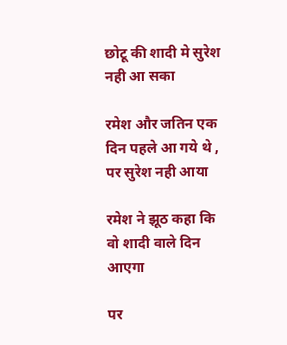छोटू की शादी मे सुरेश नही आ सका

रमेश और जतिन एक दिन पहले आ गये थे , पर सुरेश नही आया

रमेश ने झूठ कहा कि वो शादी वाले दिन आएगा

पर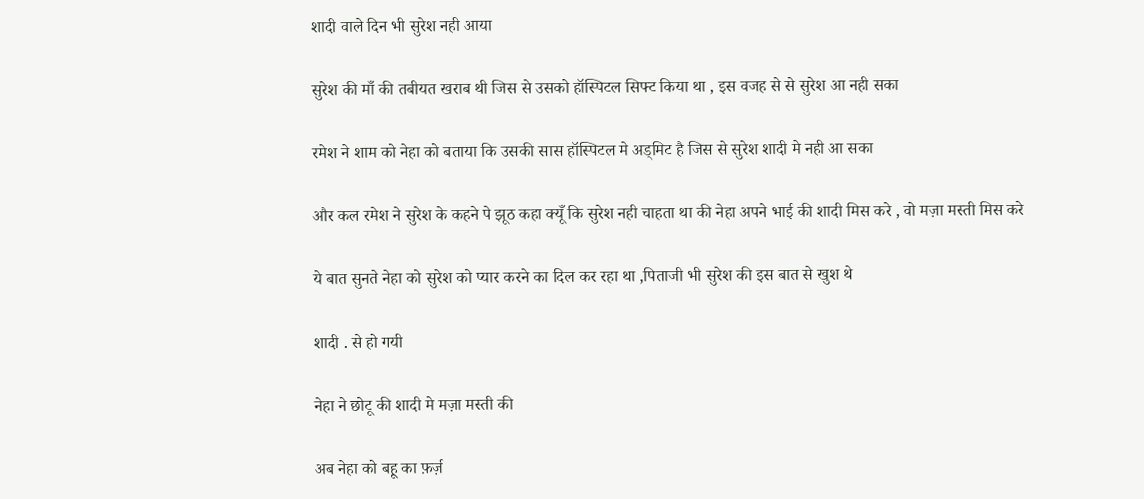शादी वाले दिन भी सुरेश नही आया

सुरेश की माँ की तबीयत खराब थी जिस से उसको हॉस्पिटल सिफ्ट किया था , इस वजह से से सुरेश आ नही सका

रमेश ने शाम को नेहा को बताया कि उसकी सास हॉस्पिटल मे अड्मिट है जिस से सुरेश शादी मे नही आ सका

और कल रमेश ने सुरेश के कहने पे झूठ कहा क्यूँ कि सुरेश नही चाहता था की नेहा अपने भाई की शादी मिस करे , वो मज़ा मस्ती मिस करे

ये बात सुनते नेहा को सुरेश को प्यार करने का दिल कर रहा था ,पिताजी भी सुरेश की इस बात से खुश थे

शादी . से हो गयी

नेहा ने छोटू की शादी मे मज़ा मस्ती की

अब नेहा को बहू का फ़र्ज़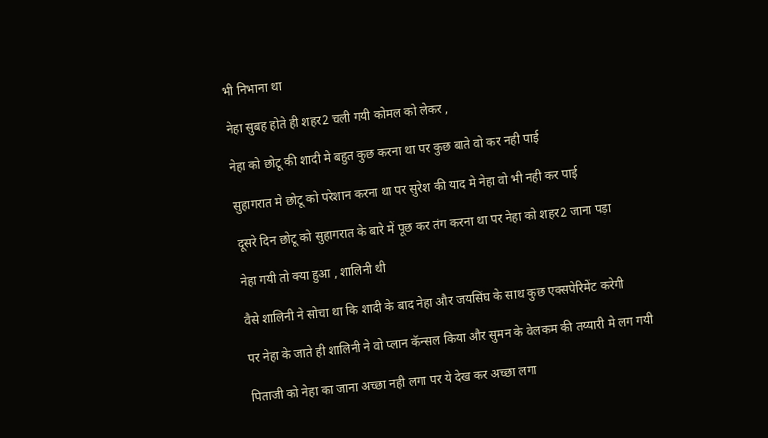भी निभाना था

नेहा सुबह होते ही शहर2 चली गयी कोमल को लेकर ,

नेहा को छोटू की शादी मे बहुत कुछ करना था पर कुछ बाते वो कर नही पाई

सुहागरात मे छोटू को परेशान करना था पर सुरेश की याद मे नेहा वो भी नही कर पाई

दूसरे दिन छोटू को सुहागरात के बारे में पूछ कर तंग करना था पर नेहा को शहर2 जाना पड़ा

नेहा गयी तो क्या हुआ , शालिनी थी

वैसे शालिनी ने सोचा था कि शादी के बाद नेहा और जयसिंघ के साथ कुछ एक्सपेरिमेंट करेगी

पर नेहा के जाते ही शालिनी ने वो प्लान कॅन्सल किया और सुमन के वेलकम की तय्यारी मे लग गयी

पिताजी को नेहा का जाना अच्छा नही लगा पर ये देख कर अच्छा लगा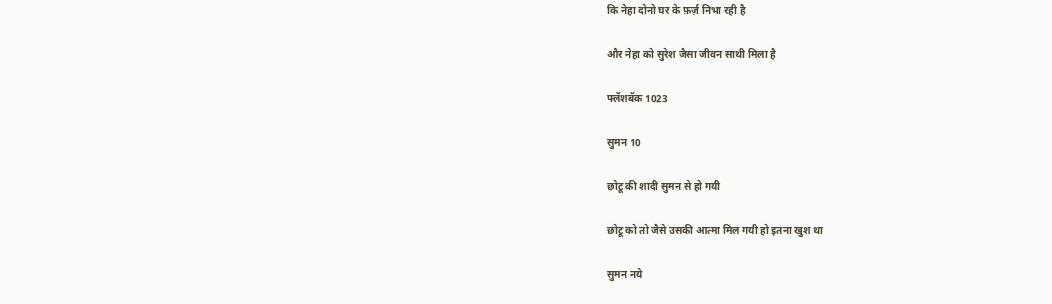कि नेहा दोनो घर के फ़र्ज़ निभा रही है

और नेहा को सुरेश जैसा जीवन साथी मिला है

फ्लॅशबॅक 1023

सुमन 10

छोटू की शादी सुमन से हो गयी

छोटू को तो जैसे उसकी आत्मा मिल गयी हो इतना खुश था

सुमन नये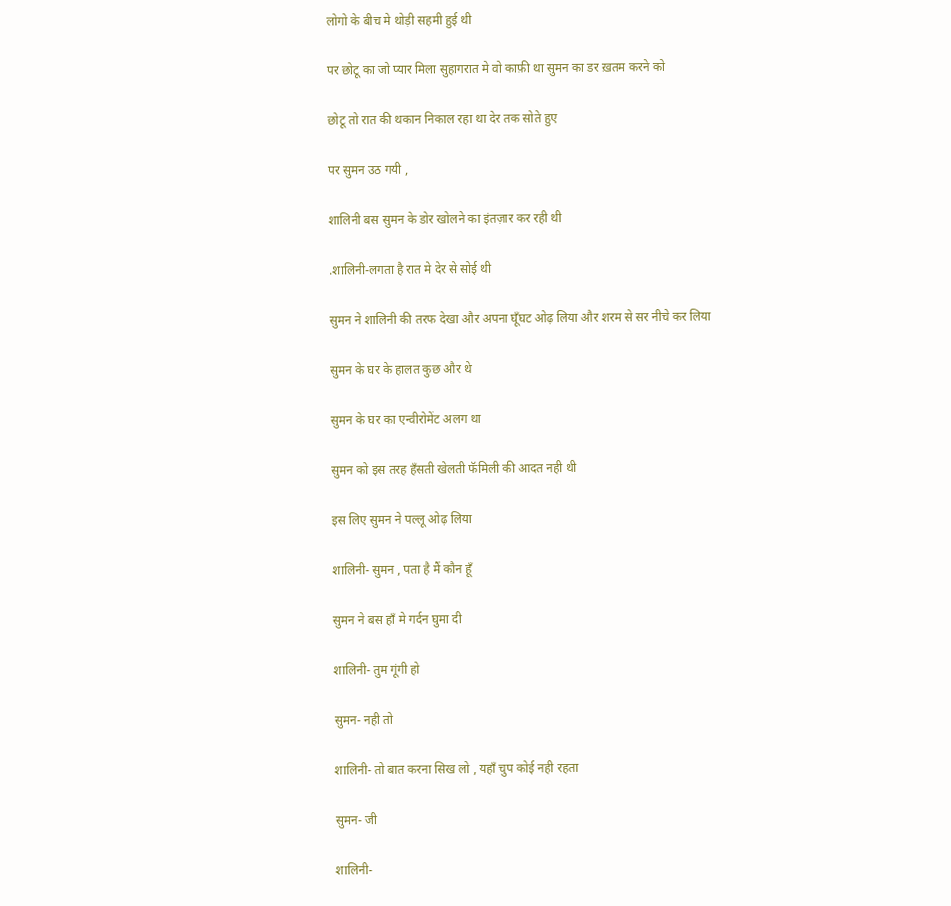लोगो के बीच मे थोड़ी सहमी हुई थी

पर छोटू का जो प्यार मिला सुहागरात मे वो काफ़ी था सुमन का डर ख़तम करने को

छोटू तो रात की थकान निकाल रहा था देर तक सोते हुए

पर सुमन उठ गयी ,

शालिनी बस सुमन के डोर खोलने का इंतज़ार कर रही थी

.शालिनी-लगता है रात मे देर से सोई थी

सुमन ने शालिनी की तरफ देखा और अपना घूँघट ओढ़ लिया और शरम से सर नीचे कर लिया

सुमन के घर के हालत कुछ और थे

सुमन के घर का एन्वीरोमेंट अलग था

सुमन को इस तरह हँसती खेलती फॅमिली की आदत नही थी

इस लिए सुमन ने पल्लू ओढ़ लिया

शालिनी- सुमन , पता है मैं कौन हूँ

सुमन ने बस हाँ मे गर्दन घुमा दी

शालिनी- तुम गूंगी हो

सुमन- नही तो

शालिनी- तो बात करना सिख लो , यहाँ चुप कोई नही रहता

सुमन- जी

शालिनी-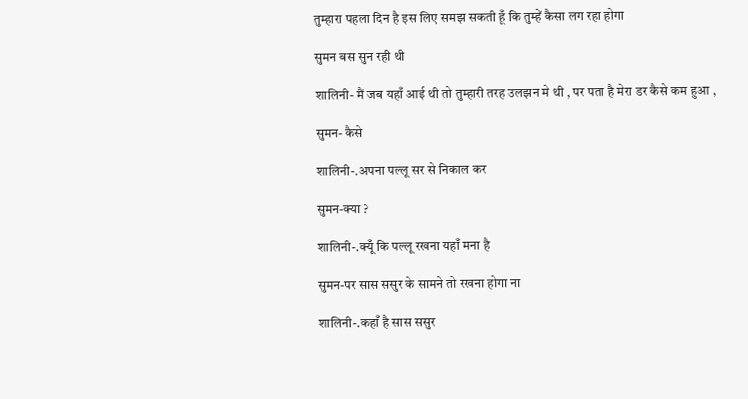तुम्हारा पहला दिन है इस लिए समझ सकती हूँ कि तुम्हें कैसा लग रहा होगा

सुमन बस सुन रही थी

शालिनी- मैं जब यहाँ आई थी तो तुम्हारी तरह उलझन मे थी , पर पता है मेरा डर कैसे कम हुआ ,

सुमन- कैसे

शालिनी-.अपना पल्लू सर से निकाल कर

सुमन-क्या ?

शालिनी-.क्यूँ कि पल्लू रखना यहाँ मना है

सुमन-पर सास ससुर के सामने तो रखना होगा ना

शालिनी-.कहाँ है सास ससुर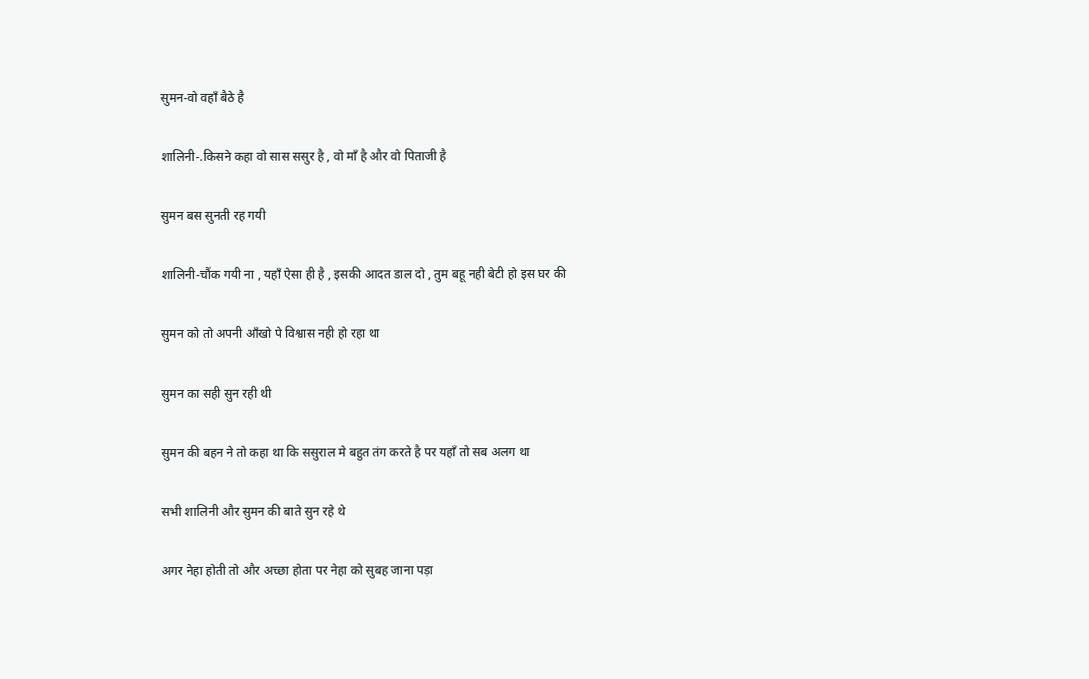सुमन-वो वहाँ बैठे है

शालिनी-.किसने कहा वो सास ससुर है , वो माँ है और वो पिताजी है

सुमन बस सुनती रह गयी

शालिनी-चौंक गयी ना , यहाँ ऐसा ही है , इसकी आदत डाल दो , तुम बहू नही बेटी हो इस घर की

सुमन को तो अपनी आँखो पे विश्वास नही हो रहा था

सुमन का सही सुन रही थी

सुमन की बहन ने तो कहा था कि ससुराल मे बहुत तंग करते है पर यहाँ तो सब अलग था

सभी शालिनी और सुमन की बाते सुन रहे थे

अगर नेहा होती तो और अच्छा होता पर नेहा को सुबह जाना पड़ा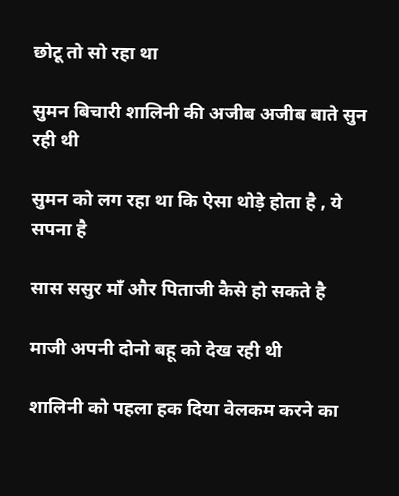छोटू तो सो रहा था

सुमन बिचारी शालिनी की अजीब अजीब बाते सुन रही थी

सुमन को लग रहा था कि ऐसा थोड़े होता है , ये सपना है

सास ससुर माँ और पिताजी कैसे हो सकते है

माजी अपनी दोनो बहू को देख रही थी

शालिनी को पहला हक दिया वेलकम करने का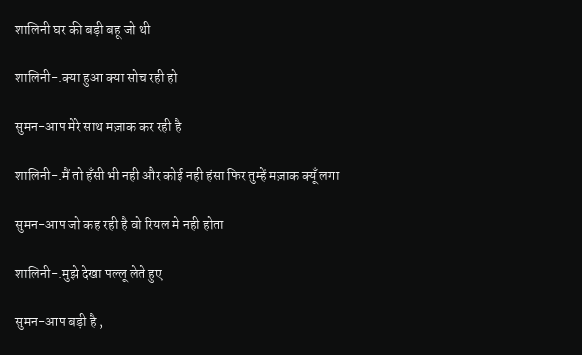शालिनी घर की बड़ी बहू जो थी

शालिनी-.क्या हुआ क्या सोच रही हो

सुमन-आप मेरे साथ मज़ाक कर रही है

शालिनी-.मैं तो हँसी भी नही और कोई नही हंसा फिर तुम्हें मज़ाक क्यूँ लगा

सुमन-आप जो कह रही है वो रियल मे नही होता

शालिनी-.मुझे देखा पल्लू लेते हुए

सुमन-आप बड़ी है ,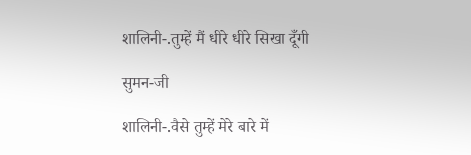शालिनी-.तुम्हें मैं धीरे धीरे सिखा दूँगी

सुमन-जी

शालिनी-.वैसे तुम्हें मेरे बारे में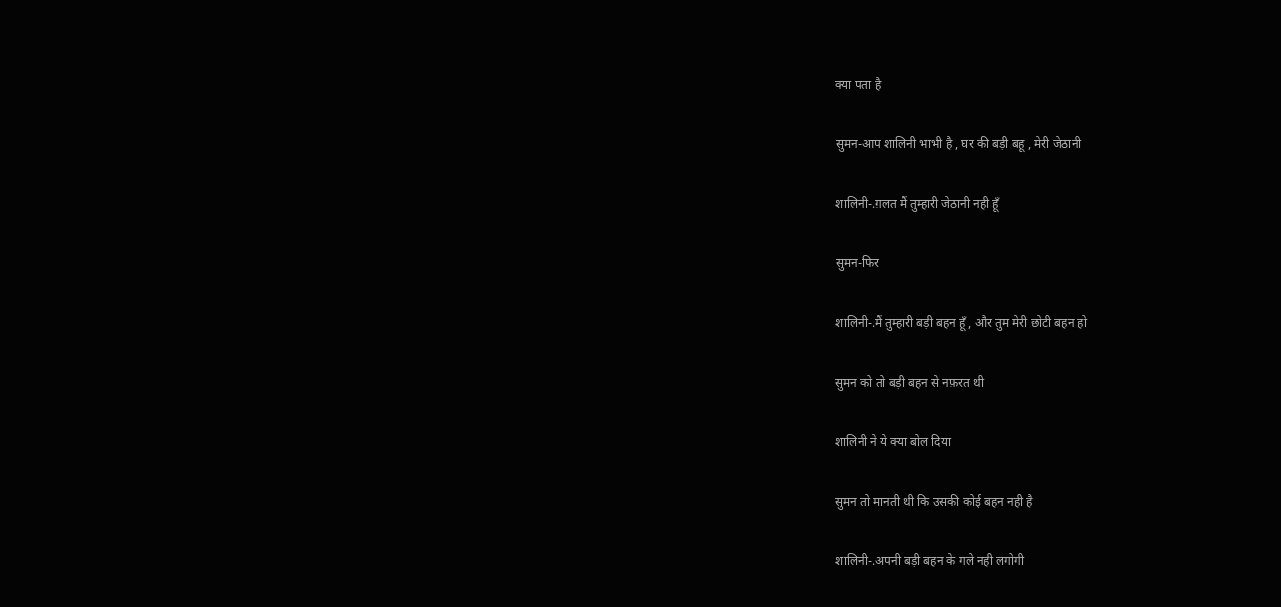क्या पता है

सुमन-आप शालिनी भाभी है , घर की बड़ी बहू , मेरी जेठानी

शालिनी-.ग़लत मैं तुम्हारी जेठानी नही हूँ

सुमन-फिर

शालिनी-.मैं तुम्हारी बड़ी बहन हूँ , और तुम मेरी छोटी बहन हो

सुमन को तो बड़ी बहन से नफ़रत थी

शालिनी ने ये क्या बोल दिया

सुमन तो मानती थी कि उसकी कोई बहन नही है

शालिनी-.अपनी बड़ी बहन के गले नही लगोगी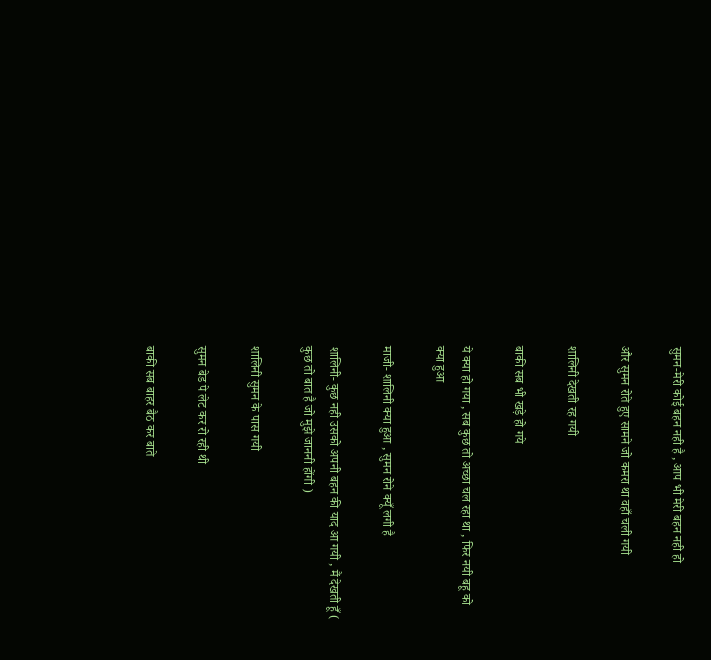सुमन-मेरी कोई बहन नही है , आप भी मेरी बहन नही हो

और सुमन रोते हुए सामने जो कमरा था वहाँ चली गयी

शालिनी देखती रह गयी

बाकी सब भी खड़े हो गये

ये क्या हो गया , सब कुछ तो अच्छा चल रहा था , फिर नयी बहू को क्या हुआ

माजी- शालिनी क्या हुआ , सुमन रोने क्यूँ लगी है

शालिनी- कुछ नही उसको अपनी बहन की याद आ गयी , मैं देखती हूँ ( कुछ तो बात है जो मुझे जाननी होंगी )

शालिनी सुमन के पास गयी

सुमन बेड पे लेट कर रो रही थी

बाकी सब बाहर बैठ कर बाते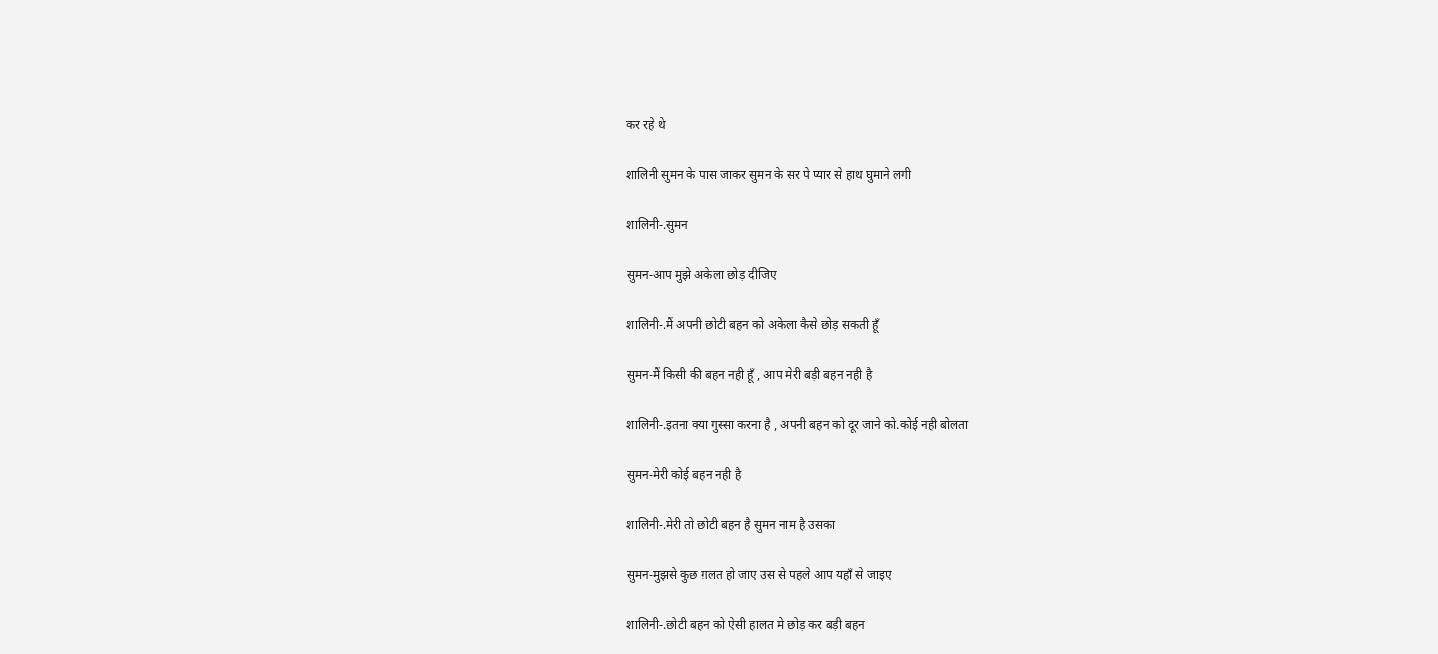कर रहे थे

शालिनी सुमन के पास जाकर सुमन के सर पे प्यार से हाथ घुमाने लगी

शालिनी-.सुमन

सुमन-आप मुझे अकेला छोड़ दीजिए

शालिनी-.मैं अपनी छोटी बहन को अकेला कैसे छोड़ सकती हूँ

सुमन-मैं किसी की बहन नही हूँ , आप मेरी बड़ी बहन नही है

शालिनी-.इतना क्या गुस्सा करना है , अपनी बहन को दूर जाने को.कोई नही बोलता

सुमन-मेरी कोई बहन नही है

शालिनी-.मेरी तो छोटी बहन है सुमन नाम है उसका

सुमन-मुझसे कुछ ग़लत हो जाए उस से पहले आप यहाँ से जाइए

शालिनी-.छोटी बहन को ऐसी हालत मे छोड़ कर बड़ी बहन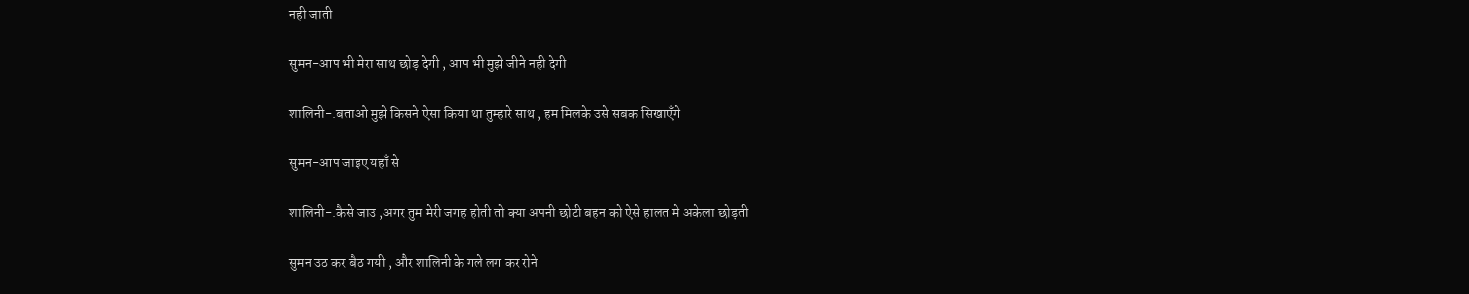नही जाती

सुमन-आप भी मेरा साथ छोड़ देगी , आप भी मुझे जीने नही देगी

शालिनी-.बताओ मुझे किसने ऐसा किया था तुम्हारे साथ , हम मिलके उसे सबक सिखाएँगे

सुमन-आप जाइए यहाँ से

शालिनी-.कैसे जाउ ,अगर तुम मेरी जगह होती तो क्या अपनी छोटी बहन को ऐसे हालत मे अकेला छोड़ती

सुमन उठ कर बैठ गयी , और शालिनी के गले लग कर रोने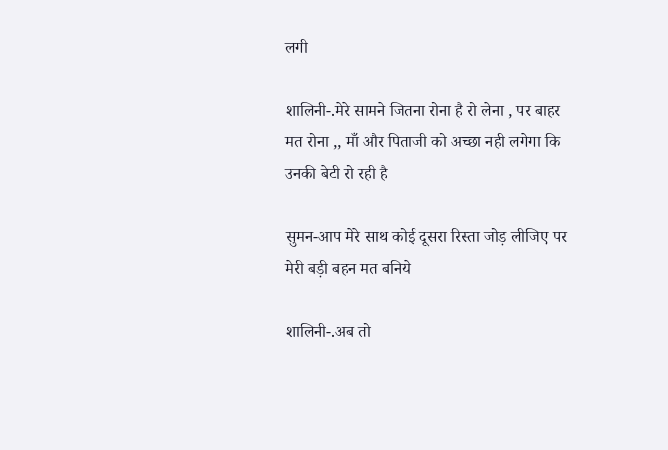लगी

शालिनी-.मेरे सामने जितना रोना है रो लेना , पर बाहर मत रोना ,, माँ और पिताजी को अच्छा नही लगेगा कि उनकी बेटी रो रही है

सुमन-आप मेरे साथ कोई दूसरा रिस्ता जोड़ लीजिए पर मेरी बड़ी बहन मत बनिये

शालिनी-.अब तो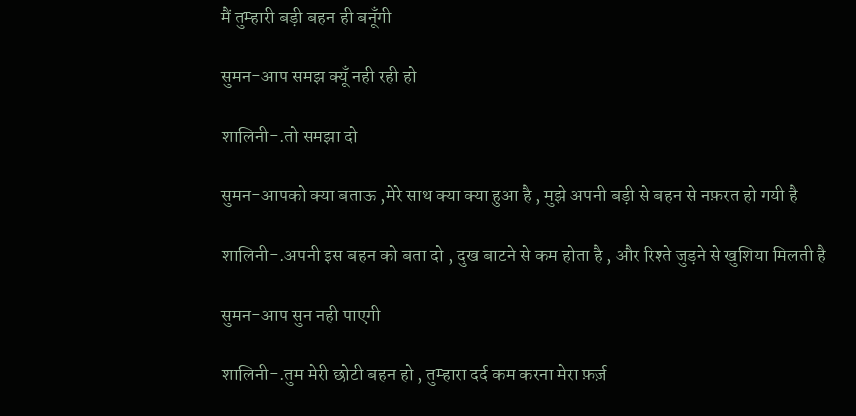मैं तुम्हारी बड़ी बहन ही बनूँगी

सुमन-आप समझ क्यूँ नही रही हो

शालिनी-.तो समझा दो

सुमन-आपको क्या बताऊ ,मेरे साथ क्या क्या हुआ है , मुझे अपनी बड़ी से बहन से नफ़रत हो गयी है

शालिनी-.अपनी इस बहन को बता दो , दुख बाटने से कम होता है , और रिश्ते जुड़ने से खुशिया मिलती है

सुमन-आप सुन नही पाएगी

शालिनी-.तुम मेरी छोटी बहन हो , तुम्हारा दर्द कम करना मेरा फ़र्ज़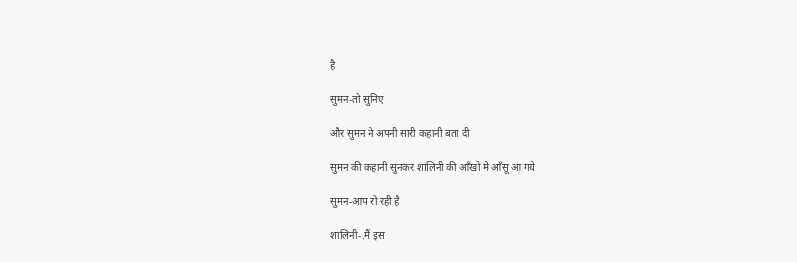है

सुमन-तो सुनिए

और सुमन ने अपनी सारी कहानी बता दी

सुमन की कहानी सुनकर शालिनी की आँखो मे आँसू आ गये

सुमन-आप रो रही है

शालिनी-.मैं इस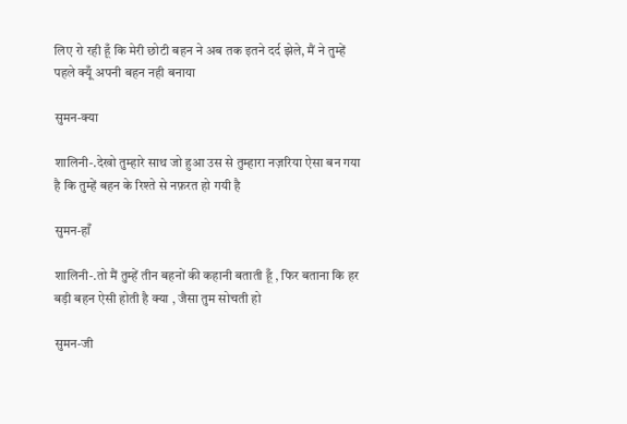लिए रो रही हूँ कि मेरी छोटी बहन ने अब तक इतने दर्द झेले, मैं ने तुम्हें पहले क्यूँ अपनी बहन नही बनाया

सुमन-क्या

शालिनी-.देखो तुम्हारे साथ जो हुआ उस से तुम्हारा नज़रिया ऐसा बन गया है कि तुम्हें बहन के रिश्ते से नफ़रत हो गयी है

सुमन-हाँ

शालिनी-.तो मैं तुम्हें तीन बहनों की कहानी बताती हूँ , फिर बताना कि हर बड़ी बहन ऐसी होती है क्या , जैसा तुम सोचती हो

सुमन-जी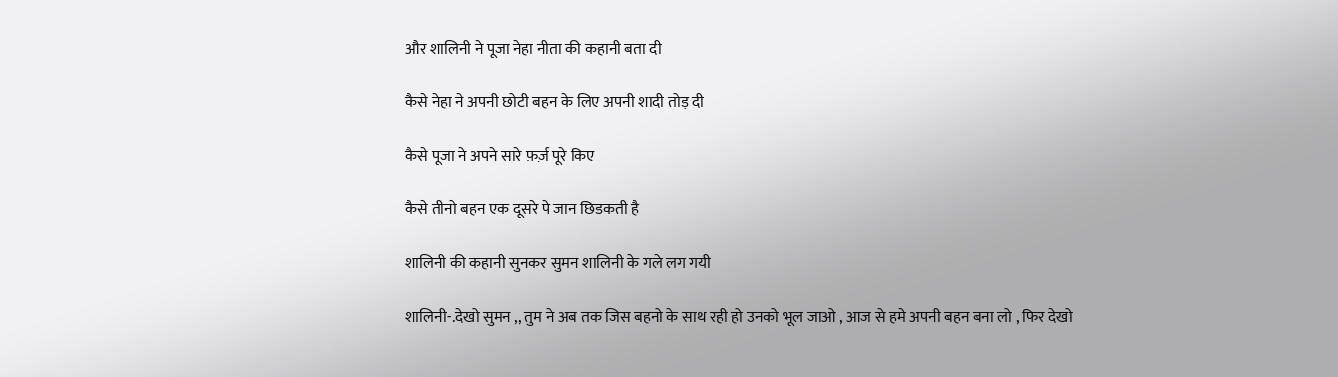और शालिनी ने पूजा नेहा नीता की कहानी बता दी

कैसे नेहा ने अपनी छोटी बहन के लिए अपनी शादी तोड़ दी

कैसे पूजा ने अपने सारे फ़र्ज़ पूरे किए

कैसे तीनो बहन एक दूसरे पे जान छिडकती है

शालिनी की कहानी सुनकर सुमन शालिनी के गले लग गयी

शालिनी-.देखो सुमन ,, तुम ने अब तक जिस बहनो के साथ रही हो उनको भूल जाओ , आज से हमे अपनी बहन बना लो , फिर देखो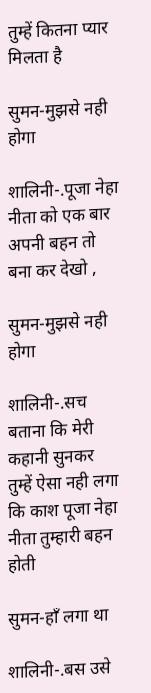तुम्हें कितना प्यार मिलता है

सुमन-मुझसे नही होगा

शालिनी-.पूजा नेहा नीता को एक बार अपनी बहन तो बना कर देखो ,

सुमन-मुझसे नही होगा

शालिनी-.सच बताना कि मेरी कहानी सुनकर तुम्हें ऐसा नही लगा कि काश पूजा नेहा नीता तुम्हारी बहन होती

सुमन-हाँ लगा था

शालिनी-.बस उसे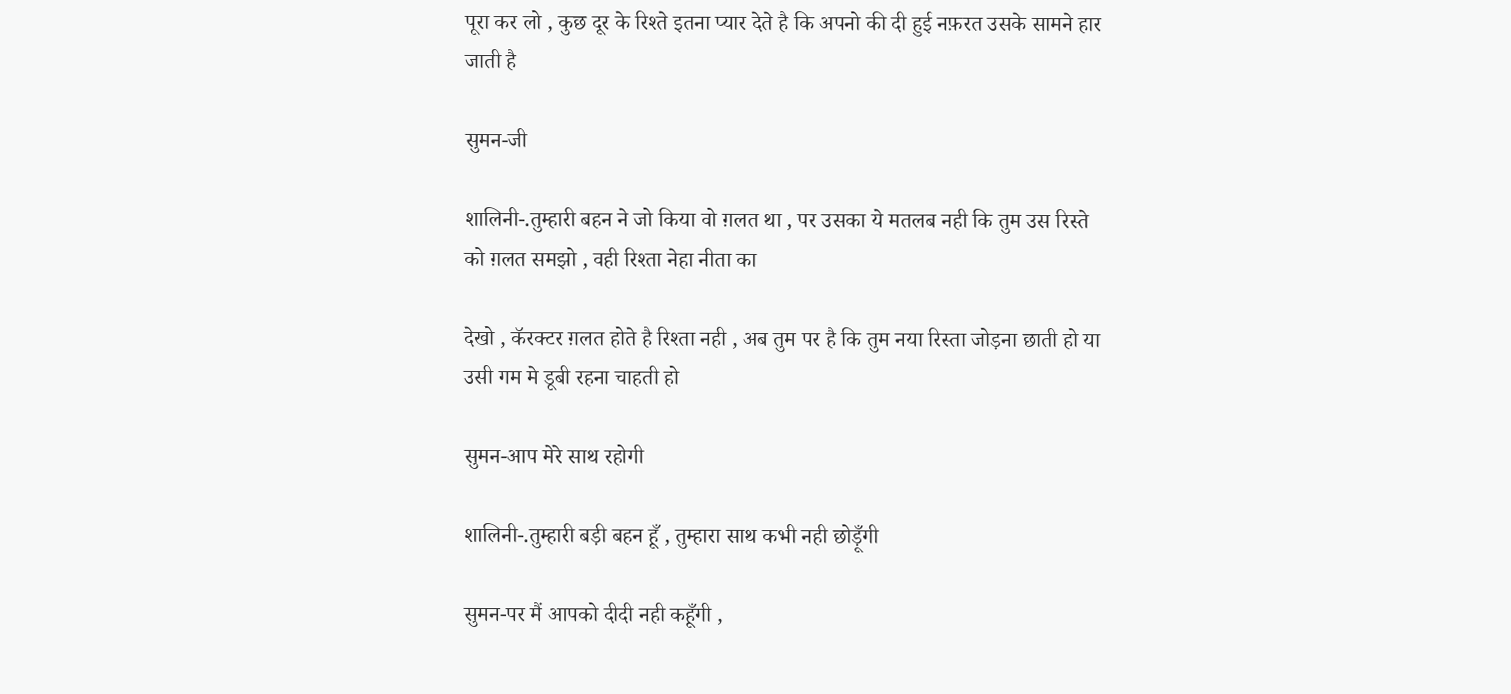पूरा कर लो , कुछ दूर के रिश्ते इतना प्यार देते है कि अपनो की दी हुई नफ़रत उसके सामने हार जाती है

सुमन-जी

शालिनी-.तुम्हारी बहन ने जो किया वो ग़लत था , पर उसका ये मतलब नही कि तुम उस रिस्ते को ग़लत समझो , वही रिश्ता नेहा नीता का

देखो , कॅरक्टर ग़लत होते है रिश्ता नही , अब तुम पर है कि तुम नया रिस्ता जोड़ना छाती हो या उसी गम मे डूबी रहना चाहती हो

सुमन-आप मेरे साथ रहोगी

शालिनी-.तुम्हारी बड़ी बहन हूँ , तुम्हारा साथ कभी नही छोड़ूँगी

सुमन-पर मैं आपको दीदी नही कहूँगी ,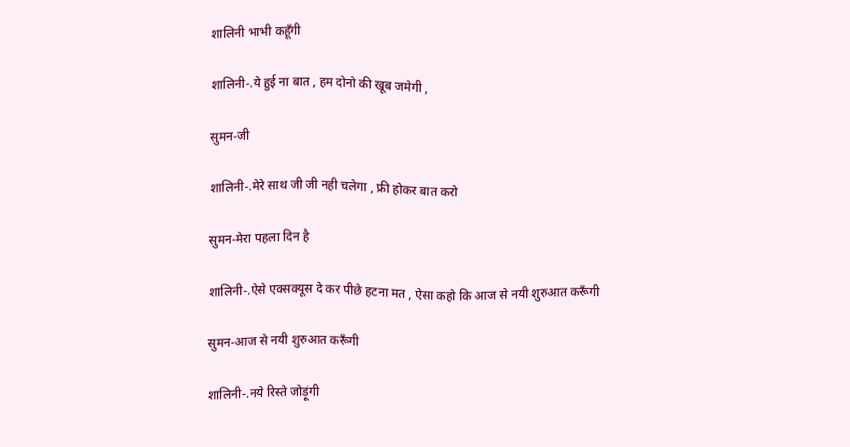शालिनी भाभी कहूँगी

शालिनी-.ये हुई ना बात , हम दोनो की खूब जमेगी ,

सुमन-जी

शालिनी-.मेरे साथ जी जी नही चलेगा , फ्री होकर बात करो

सुमन-मेरा पहला दिन है

शालिनी-.ऐसे एक्सक्यूस दे कर पीछे हटना मत , ऐसा कहो कि आज से नयी शुरुआत करूँगी

सुमन-आज से नयी शुरुआत करूँगी

शालिनी-.नये रिस्ते जोड़ूंगी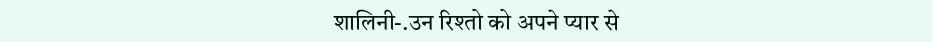शालिनी-.उन रिश्तो को अपने प्यार से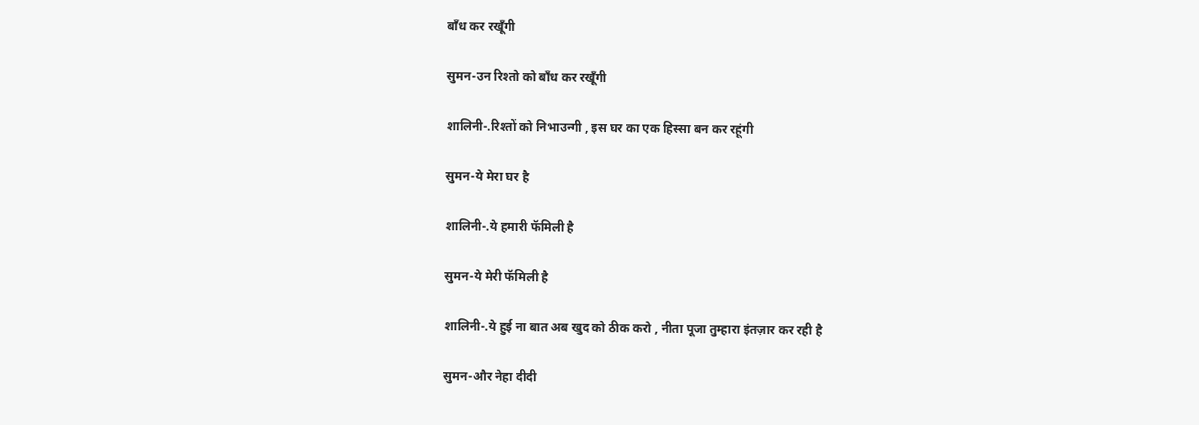बाँध कर रखूँगी

सुमन-उन रिश्तो को बाँध कर रखूँगी

शालिनी-.रिश्तों को निभाउन्गी , इस घर का एक हिस्सा बन कर रहूंगी

सुमन-ये मेरा घर है

शालिनी-.ये हमारी फॅमिली है

सुमन-ये मेरी फॅमिली है

शालिनी-.ये हुई ना बात अब खुद को ठीक करो , नीता पूजा तुम्हारा इंतज़ार कर रही है

सुमन-और नेहा दीदी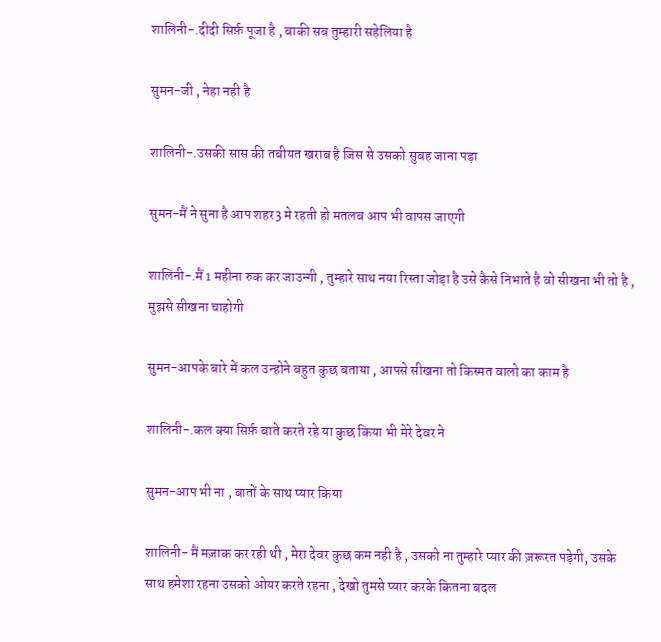शालिनी-.दीदी सिर्फ़ पूजा है , बाकी सब तुम्हारी सहेलिया है

सुमन-जी , नेहा नही है

शालिनी-.उसकी सास की तबीयत खराब है जिस से उसको सुबह जाना पड़ा

सुमन-मैं ने सुना है आप शहर3 मे रहती हो मतलब आप भी वापस जाएगी

शालिनी-.मैं 1 महीना रुक कर जाउन्गी , तुम्हारे साथ नया रिस्ता जोड़ा है उसे कैसे निभाते है वो सीखना भी तो है , मुझसे सीखना चाहोगी

सुमन-आपके बारे में कल उन्होने बहुत कुछ बताया , आपसे सीखना तो किस्मत वालो का काम है

शालिनी-.कल क्या सिर्फ़ बाते करते रहे या कुछ किया भी मेरे देवर ने

सुमन-आप भी ना , बातों के साथ प्यार किया

शालिनी- मैं मज़ाक कर रही थी , मेरा देवर कुछ कम नही है , उसको ना तुम्हारे प्यार की ज़रूरत पड़ेगी, उसके साथ हमेशा रहना उसको ओयर करते रहना , देखो तुमसे प्यार करके कितना बदल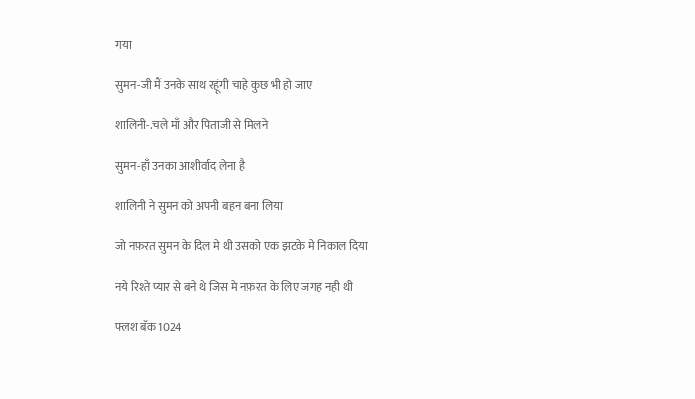गया

सुमन-जी मैं उनके साथ रहूंगी चाहे कुछ भी हो जाए

शालिनी-.चले माँ और पिताजी से मिलने

सुमन-हाँ उनका आशीर्वाद लेना है

शालिनी ने सुमन को अपनी बहन बना लिया

जो नफ़रत सुमन के दिल मे थी उसको एक झटके मे निकाल दिया

नये रिश्ते प्यार से बने थे जिस मे नफ़रत के लिए जगह नही थी

फ्लश बॅक 1024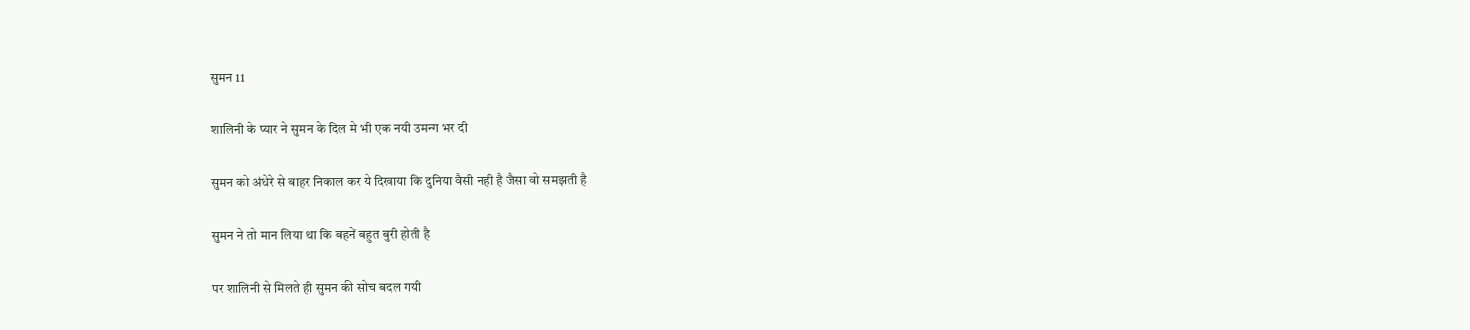सुमन 11

शालिनी के प्यार ने सुमन के दिल मे भी एक नयी उमन्ग भर दी

सुमन को अंधेरे से बाहर निकाल कर ये दिखाया कि दुनिया वैसी नही है जैसा वो समझती है

सुमन ने तो मान लिया था कि बहनें बहुत बुरी होती है

पर शालिनी से मिलते ही सुमन की सोच बदल गयी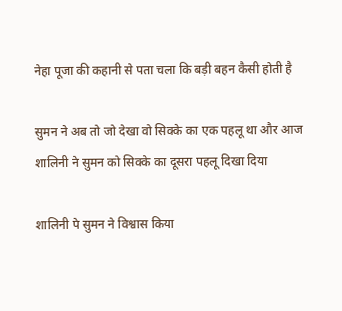नेहा पूजा की कहानी से पता चला कि बड़ी बहन कैसी होती है

सुमन ने अब तो जो देखा वो सिक्के का एक पहलू था और आज शालिनी ने सुमन को सिक्के का दूसरा पहलू दिखा दिया

शालिनी पे सुमन ने विश्वास किया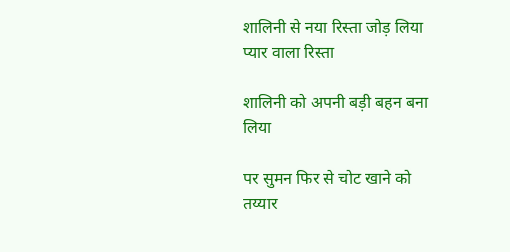शालिनी से नया रिस्ता जोड़ लिया प्यार वाला रिस्ता

शालिनी को अपनी बड़ी बहन बना लिया

पर सुमन फिर से चोट खाने को तय्यार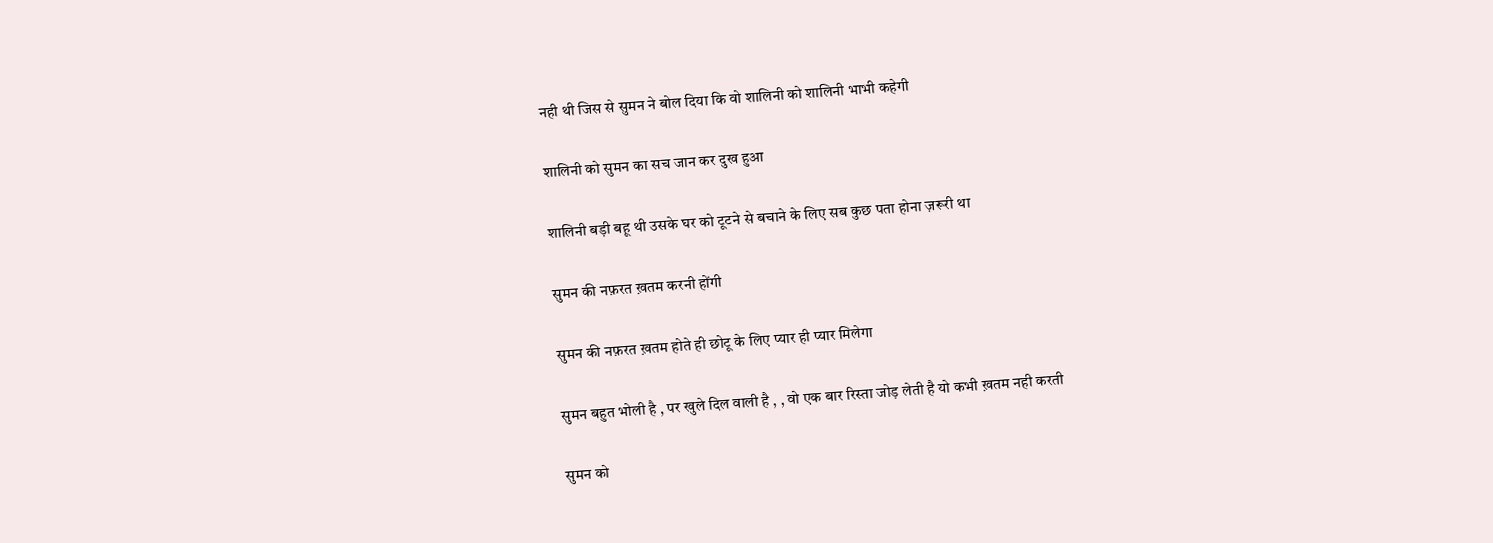नही थी जिस से सुमन ने बोल दिया कि वो शालिनी को शालिनी भाभी कहेगी

शालिनी को सुमन का सच जान कर दुख हुआ

शालिनी बड़ी बहू थी उसके घर को टूटने से बचाने के लिए सब कुछ पता होना ज़रूरी था

सुमन की नफ़रत ख़तम करनी होंगी

सुमन की नफ़रत ख़तम होते ही छोटू के लिए प्यार ही प्यार मिलेगा

सुमन बहुत भोली है , पर खुले दिल वाली है , , वो एक बार रिस्ता जोड़ लेती है यो कभी ख़तम नही करती

सुमन को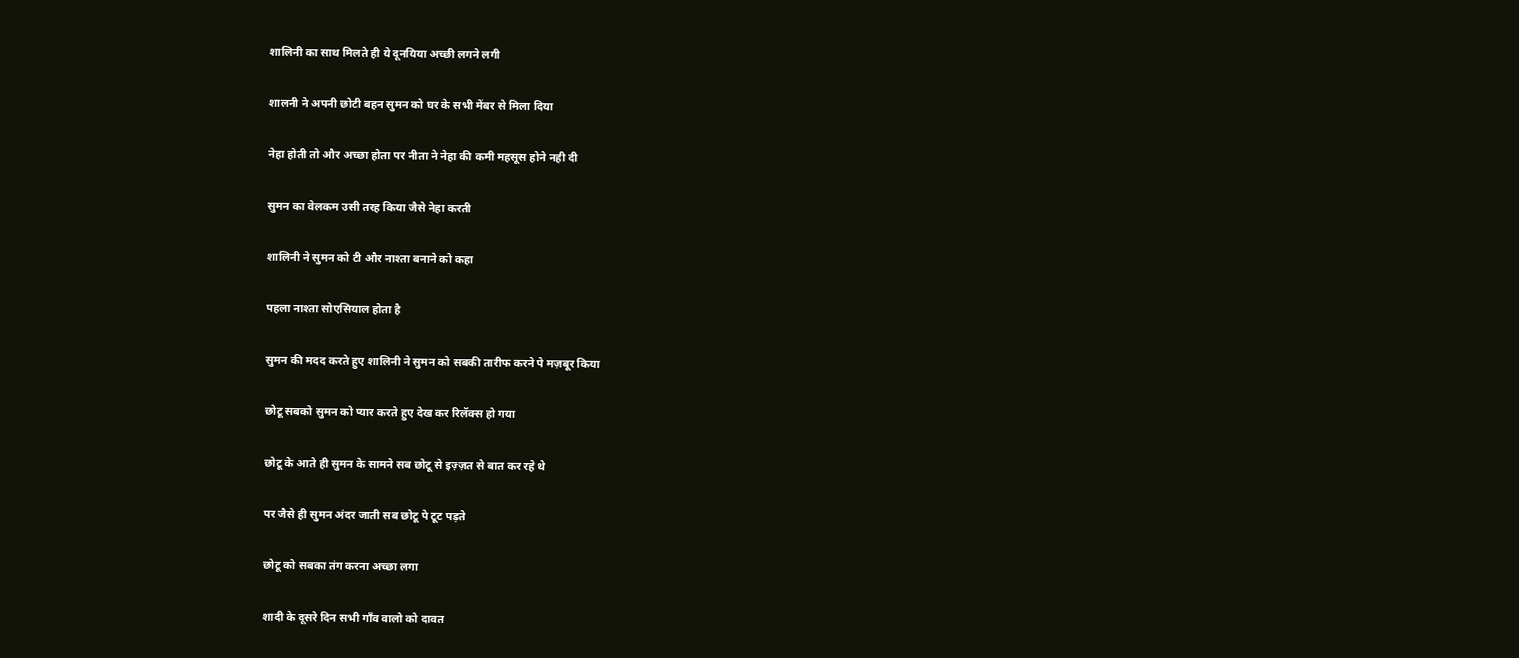शालिनी का साथ मिलते ही ये दूनयिया अच्छी लगने लगी

शालनी ने अपनी छोटी बहन सुमन को घर के सभी मेंबर से मिला दिया

नेहा होती तो और अच्छा होता पर नीता ने नेहा की कमी महसूस होने नही दी

सुमन का वेलकम उसी तरह किया जैसे नेहा करती

शालिनी ने सुमन को टी और नाश्ता बनाने को कहा

पहला नाश्ता सोएसियाल होता है

सुमन की मदद करते हुए शालिनी ने सुमन को सबकी तारीफ करने पे मज़बूर किया

छोटू सबको सुमन को प्यार करते हुए देख कर रिलॅक्स हो गया

छोटू के आते ही सुमन के सामने सब छोटू से इज़्ज़त से बात कर रहे थे

पर जैसे ही सुमन अंदर जाती सब छोटू पे टूट पड़ते

छोटू को सबका तंग करना अच्छा लगा

शादी के दूसरे दिन सभी गाँव वालो को दावत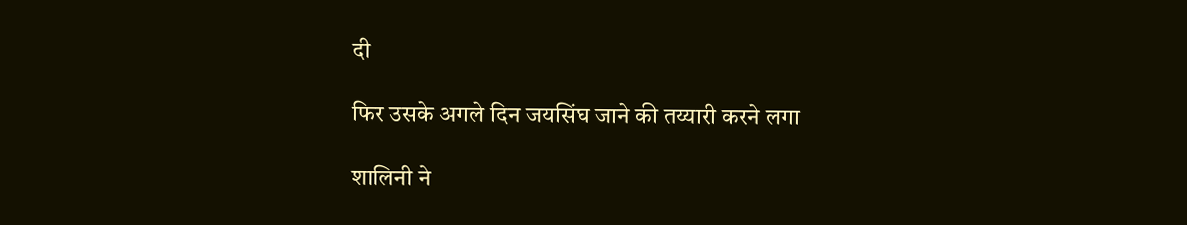दी

फिर उसके अगले दिन जयसिंघ जाने की तय्यारी करने लगा

शालिनी ने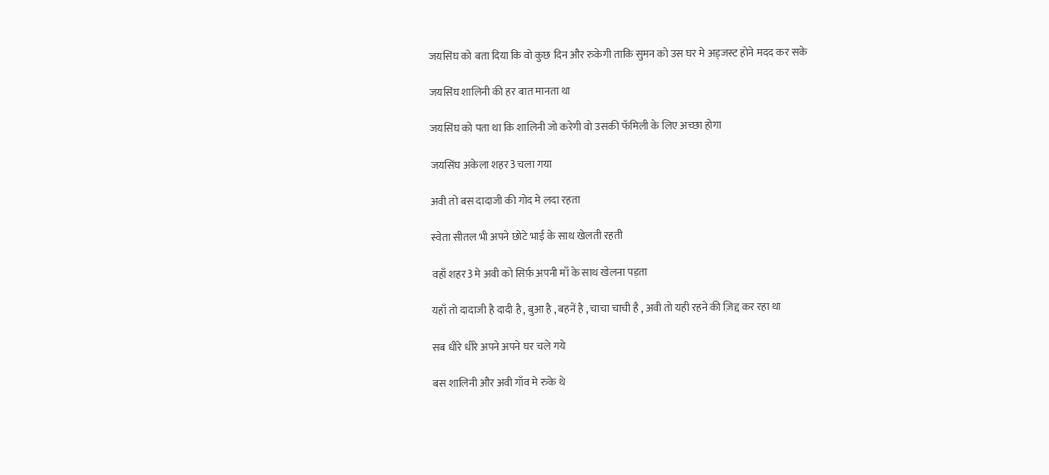जयसिंघ को बता दिया कि वो कुछ दिन और रुकेगी ताकि सुमन को उस घर मे अड्जस्ट होने मदद कर सके

जयसिंघ शालिनी की हर बात मानता था

जयसिंघ को पता था कि शालिनी जो करेगी वो उसकी फॅमिली के लिए अच्छा होगा

जयसिंघ अकेला शहर3 चला गया

अवी तो बस दादाजी की गोद मे लदा रहता

स्वेता सीतल भी अपने छोटे भाई के साथ खेलती रहती

वहाँ शहर3 मे अवी को सिर्फ़ अपनी माँ के साथ खेलना पड़ता

यहाँ तो दादाजी है दादी है , बुआ है , बहनें है , चाचा चाची है , अवी तो यही रहने की ज़िद्द कर रहा था

सब धीरे धीरे अपने अपने घर चले गये

बस शालिनी और अवी गाँव मे रुके थे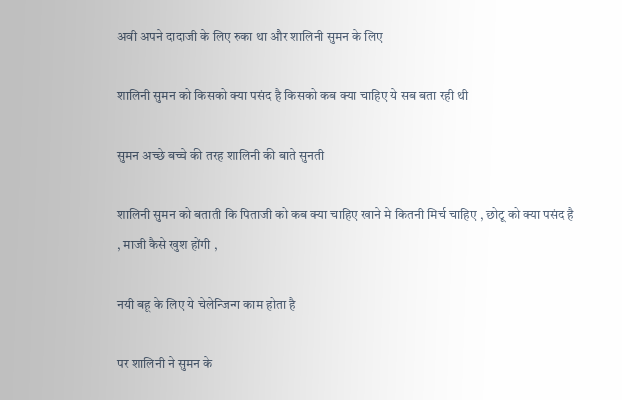अवी अपने दादाजी के लिए रुका था और शालिनी सुमन के लिए

शालिनी सुमन को किसको क्या पसंद है किसको कब क्या चाहिए ये सब बता रही थी

सुमन अच्छे बच्चे की तरह शालिनी की बाते सुनती

शालिनी सुमन को बताती कि पिताजी को कब क्या चाहिए खाने मे कितनी मिर्च चाहिए , छोटू को क्या पसंद है , माजी कैसे खुश होंगी ,

नयी बहू के लिए ये चेलेन्जिन्ग काम होता है

पर शालिनी ने सुमन के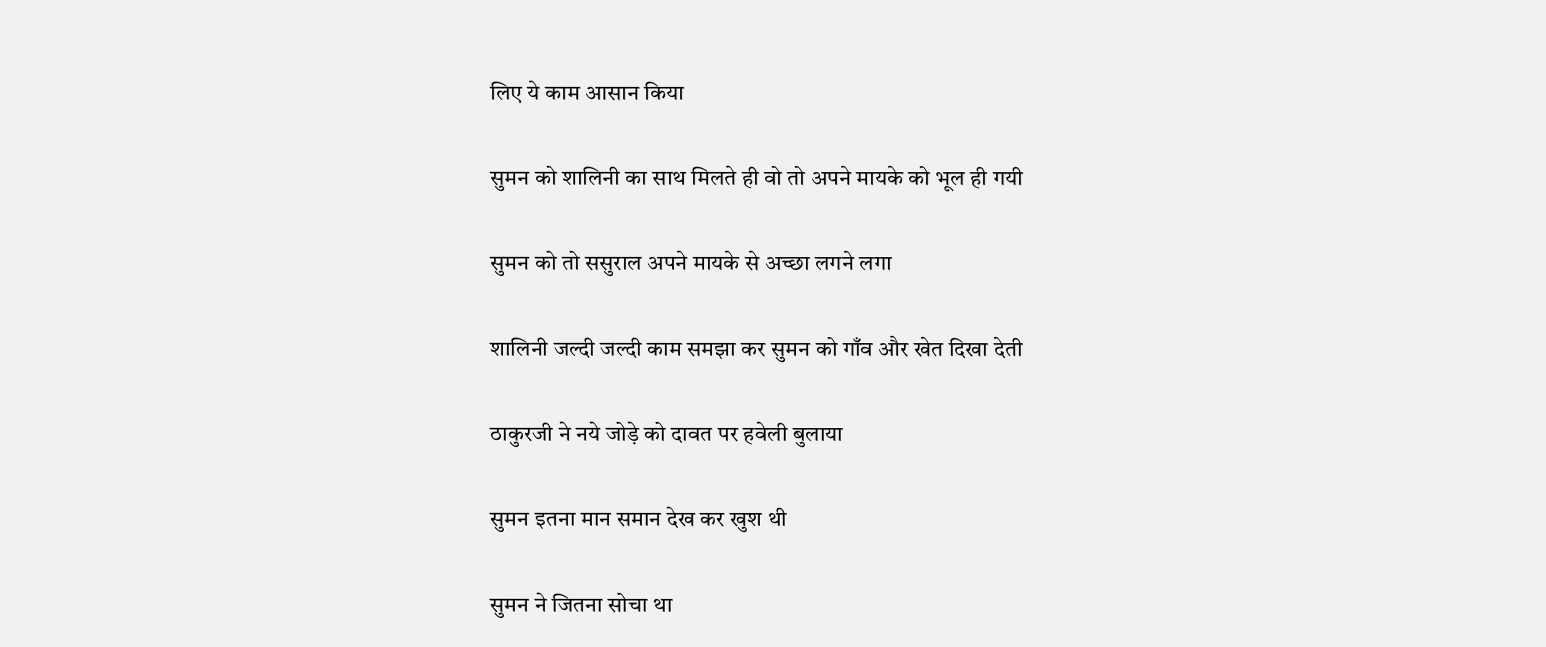लिए ये काम आसान किया

सुमन को शालिनी का साथ मिलते ही वो तो अपने मायके को भूल ही गयी

सुमन को तो ससुराल अपने मायके से अच्छा लगने लगा

शालिनी जल्दी जल्दी काम समझा कर सुमन को गाँव और खेत दिखा देती

ठाकुरजी ने नये जोड़े को दावत पर हवेली बुलाया

सुमन इतना मान समान देख कर खुश थी

सुमन ने जितना सोचा था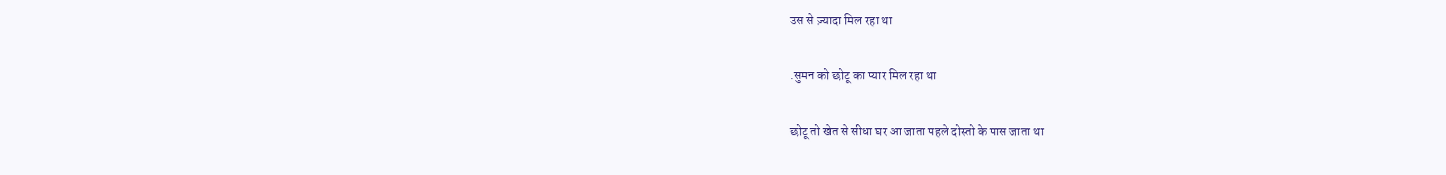उस से ज़्यादा मिल रहा था

.सुमन को छोटू का प्यार मिल रहा था

छोटू तो खेत से सीधा घर आ जाता पहले दोस्तो के पास जाता था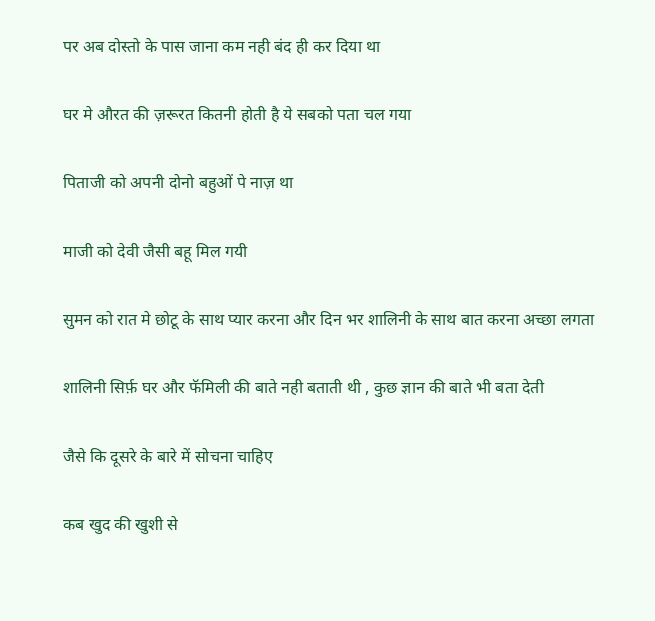पर अब दोस्तो के पास जाना कम नही बंद ही कर दिया था

घर मे औरत की ज़रूरत कितनी होती है ये सबको पता चल गया

पिताजी को अपनी दोनो बहुओं पे नाज़ था

माजी को देवी जैसी बहू मिल गयी

सुमन को रात मे छोटू के साथ प्यार करना और दिन भर शालिनी के साथ बात करना अच्छा लगता

शालिनी सिर्फ़ घर और फॅमिली की बाते नही बताती थी , कुछ ज्ञान की बाते भी बता देती

जैसे कि दूसरे के बारे में सोचना चाहिए

कब खुद की खुशी से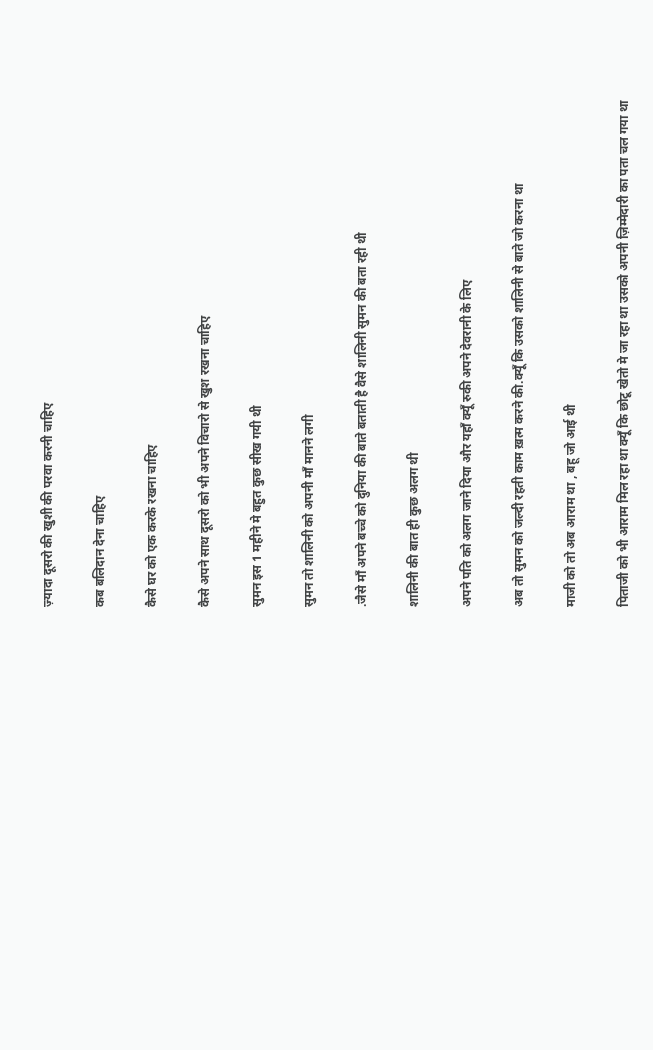ज़्यादा दूसरो की खुशी की परवा करनी चाहिए

कब बलिदान देना चाहिए

कैसे घर को एक करके रखना चाहिए

कैसे अपने साथ दूसरो को भी अपने विचारो से खुश रखना चाहिए

सुमन इस 1 महीने मे बहुत कुछ सीख गयी थी

सुमन तो शालिनी को अपनी माँ मानने लगी

.जैसे माँ अपने बच्चे को दुनिया की बाते बताती है वैसे शालिनी सुमन की बता रही थी

शालिनी की बात ही कुछ अलग थी

अपने पति को अलग जाने दिया और यहाँ क्यूँ रुकी अपने देवरानी के लिए

अब तो सुमन को जल्दी रहती काम ख़त्म करने की.क्यूँ कि उसको शालिनी से बाते जो करना था

माजी को तो अब आराम था , बहू जो आई थी

पिताजी को भी आराम मिल रहा था क्यूँ कि छोटू खेतो मे जा रहा था उसको अपनी ज़िम्मेदारी का पता चल गया था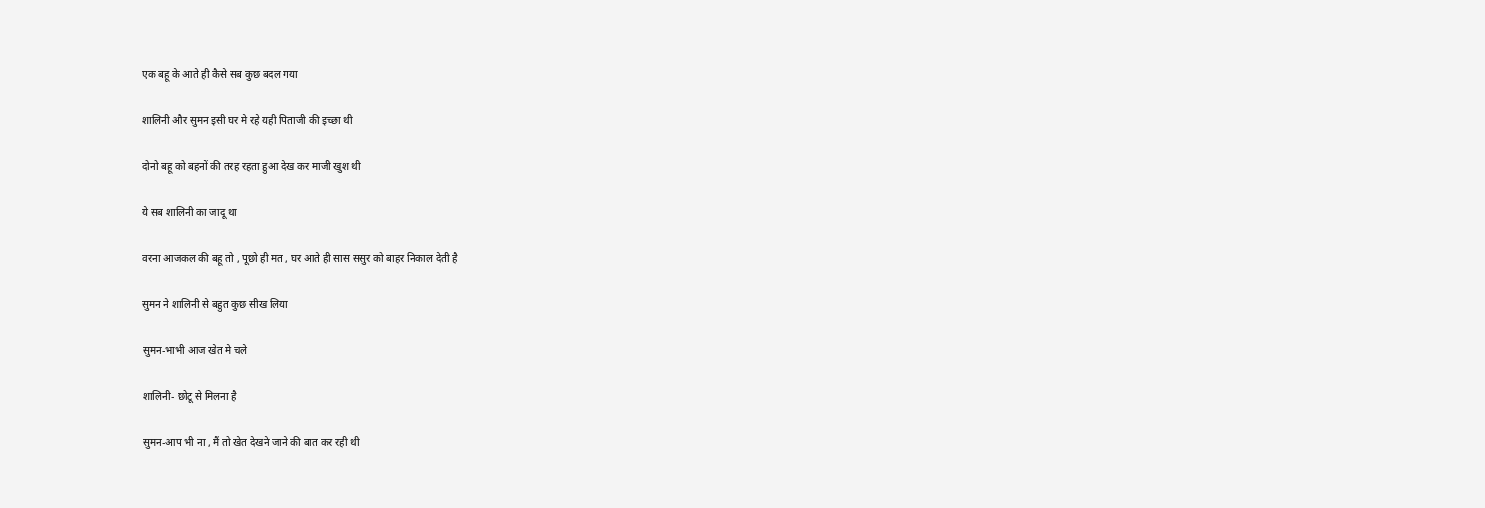एक बहू के आते ही कैसे सब कुछ बदल गया

शालिनी और सुमन इसी घर मे रहे यही पिताजी की इच्छा थी

दोनो बहू को बहनों की तरह रहता हुआ देख कर माजी खुश थी

ये सब शालिनी का जादू था

वरना आजकल की बहू तो , पूछो ही मत , घर आते ही सास ससुर को बाहर निकाल देती है

सुमन ने शालिनी से बहुत कुछ सीख लिया

सुमन-भाभी आज खेत मे चले

शालिनी- छोटू से मिलना है

सुमन-आप भी ना , मैं तो खेत देखने जाने की बात कर रही थी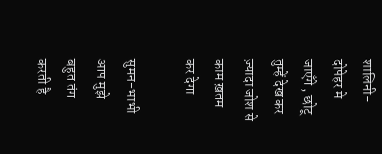शालिनी- दोपेहर मे जाएँगे , छोटू तुम्हें देख कर ज़्यादा जोश से काम ख़तम कर देगा

सुमन-भाभी आप मुझे बहुत तंग करती है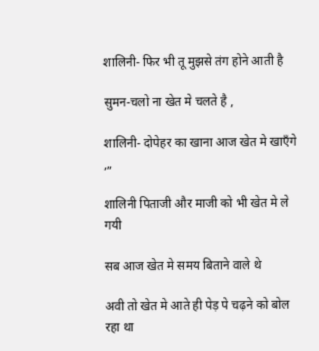शालिनी- फिर भी तू मुझसे तंग होने आती है

सुमन-चलो ना खेत मे चलते है ,

शालिनी- दोपेहर का खाना आज खेत मे खाएँगे ,„

शालिनी पिताजी और माजी को भी खेत मे ले गयी

सब आज खेत मे समय बिताने वाले थे

अवी तो खेत मे आते ही पेड़ पे चढ़ने को बोल रहा था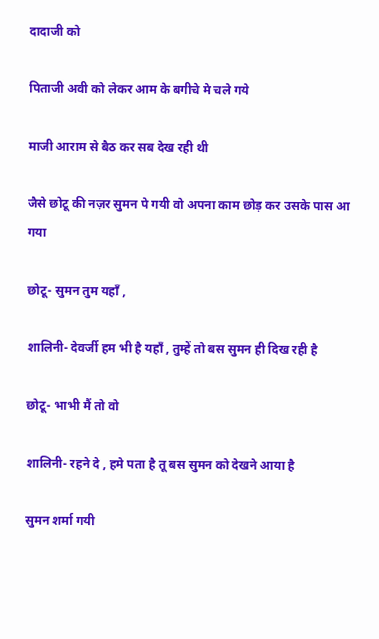दादाजी को

पिताजी अवी को लेकर आम के बगीचे मे चले गये

माजी आराम से बैठ कर सब देख रही थी

जैसे छोटू की नज़र सुमन पे गयी वो अपना काम छोड़ कर उसके पास आ गया

छोटू- सुमन तुम यहाँ ,

शालिनी- देवर्जी हम भी है यहाँ , तुम्हें तो बस सुमन ही दिख रही है

छोटू- भाभी मैं तो वो

शालिनी- रहने दे , हमे पता है तू बस सुमन को देखने आया है

सुमन शर्मा गयी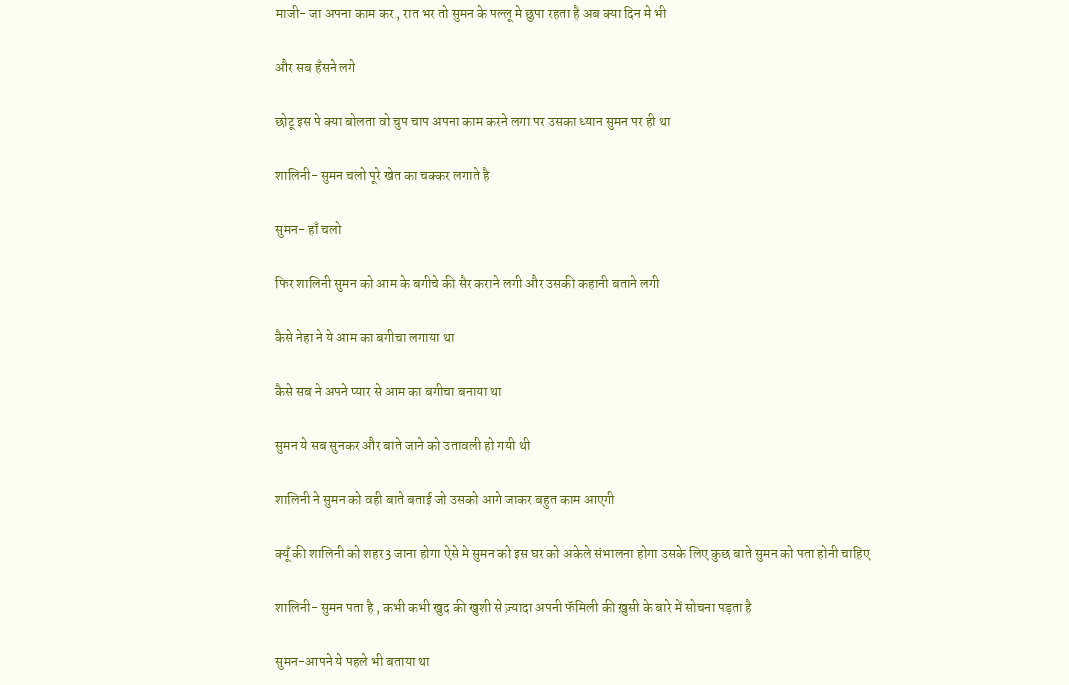माजी- जा अपना काम कर , रात भर तो सुमन के पल्लू मे छुपा रहता है अब क्या दिन मे भी

और सब हँसने लगे

छोटू इस पे क्या बोलता वो चुप चाप अपना काम करने लगा पर उसका ध्यान सुमन पर ही था

शालिनी- सुमन चलो पूरे खेत का चक्कर लगाते है

सुमन- हाँ चलो

फिर शालिनी सुमन को आम के बगीचे की सैर कराने लगी और उसकी कहानी बताने लगी

कैसे नेहा ने ये आम का बगीचा लगाया था

कैसे सब ने अपने प्यार से आम का बगीचा बनाया था

सुमन ये सब सुनकर और बाते जाने को उतावली हो गयी थी

शालिनी ने सुमन को वही बाते बताई जो उसको आगे जाकर बहुत काम आएगी

क्यूँ की शालिनी को शहर3 जाना होगा ऐसे मे सुमन को इस घर को अकेले संभालना होगा उसके लिए कुछ बाते सुमन को पता होनी चाहिए

शालिनी- सुमन पता है , कभी कभी खुद की खुशी से ज़्यादा अपनी फॅमिली की ख़ुसी के बारे में सोचना पड़ता है

सुमन-आपने ये पहले भी बताया था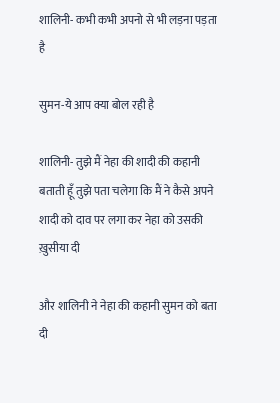शालिनी- कभी कभी अपनो से भी लड़ना पड़ता है

सुमन-ये आप क्या बोल रही है

शालिनी- तुझे मैं नेहा की शादी की कहानी बताती हूँ तुझे पता चलेगा कि मैं ने कैसे अपने शादी को दाव पर लगा कर नेहा को उसकी ख़ुसीया दी

और शालिनी ने नेहा की कहानी सुमन को बता दी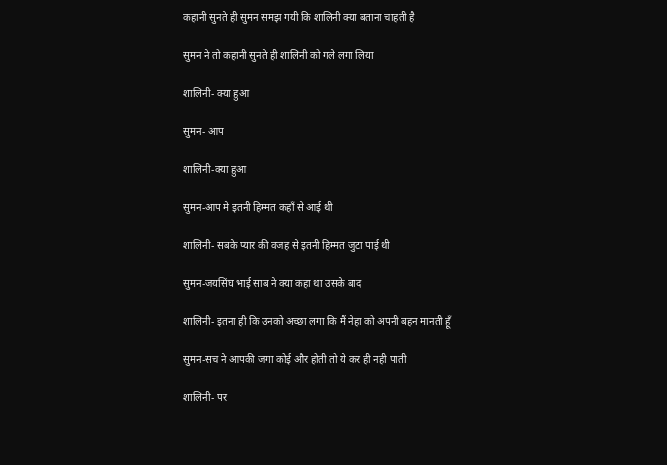कहानी सुनते ही सुमन समझ गयी कि शालिनी क्या बताना चाहती है

सुमन ने तो कहानी सुनते ही शालिनी को गले लगा लिया

शालिनी- क्या हुआ

सुमन- आप

शालिनी-क्या हुआ

सुमन-आप मे इतनी हिम्मत कहाँ से आई थी

शालिनी- सबके प्यार की वजह से इतनी हिम्मत जुटा पाई थी

सुमन-जयसिंघ भाई साब ने क्या कहा था उसके बाद

शालिनी- इतना ही कि उनको अच्छा लगा कि मैं नेहा को अपनी बहन मानती हूँ

सुमन-सच ने आपकी जगा कोई और होती तो ये कर ही नही पाती

शालिनी- पर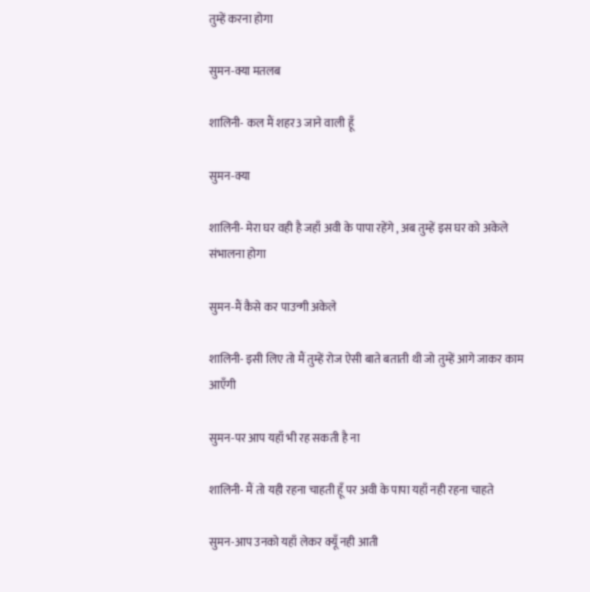तुम्हें करना होगा

सुमन-क्या मतलब

शालिनी- कल मैं शहर3 जाने वाली हूँ

सुमन-क्या

शालिनी- मेरा घर वही है जहाँ अवी के पापा रहेंगे , अब तुम्हें इस घर को अकेले संभालना होगा

सुमन-मैं कैसे कर पाउन्गी अकेले

शालिनी- इसी लिए तो मैं तुम्हें रोज ऐसी बाते बताती थी जो तुम्हें आगे जाकर काम आएँगी

सुमन-पर आप यहाँ भी रह सकती है ना

शालिनी- मैं तो यही रहना चाहती हूँ पर अवी के पापा यहाँ नही रहना चाहते

सुमन-आप उनको यहाँ लेकर क्यूँ नही आती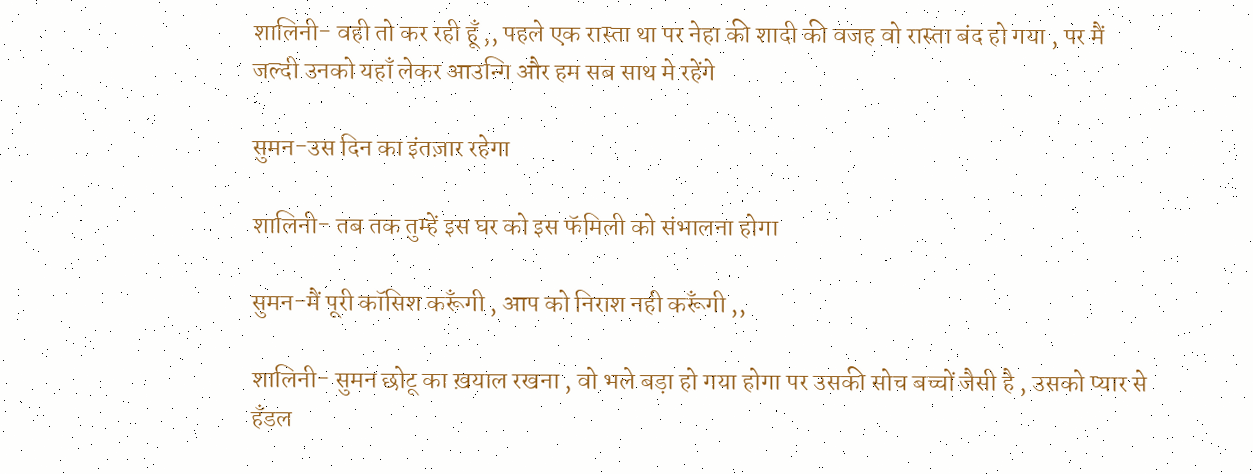शालिनी- वही तो कर रही हूँ ,, पहले एक रास्ता था पर नेहा की शादी की वजह वो रास्ता बंद हो गया , पर मैं जल्दी उनको यहाँ लेकर आउन्गि और हम सब साथ मे रहेंगे

सुमन-उस दिन का इंतज़ार रहेगा

शालिनी- तब तक तुम्हें इस घर को इस फॅमिली को संभालना होगा

सुमन-मैं पूरी कॉसिश करूँगी , आप को निराश नही करूँगी ,,

शालिनी- सुमन छोटू का ख़याल रखना , वो भले बड़ा हो गया होगा पर उसकी सोच बच्चों जैसी है , उसको प्यार से हॅंडल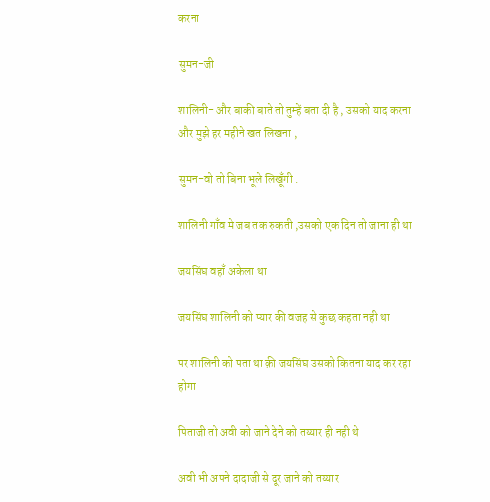करना

सुमन-जी

शालिनी- और बाकी बाते तो तुम्हें बता दी है , उसको याद करना और मुझे हर महीने खत लिखना ,

सुमन-वो तो बिना भूले लिखूँगी .

शालिनी गाँव मे जब तक रुकती ,उसको एक दिन तो जाना ही था

जयसिंघ वहाँ अकेला था

जयसिंघ शालिनी को प्यार की वजह से कुछ कहता नही था

पर शालिनी को पता था क़ी जयसिंघ उसको कितना याद कर रहा होगा

पिताजी तो अवी को जाने देने को तय्यार ही नही थे

अवी भी अपने दादाजी से दूर जाने को तय्यार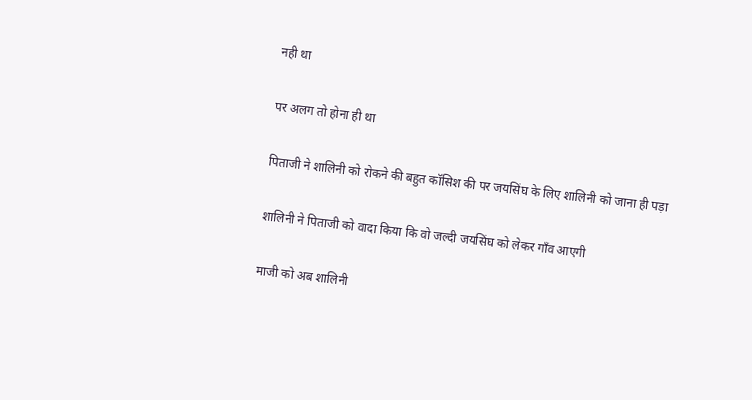नही था

पर अलग तो होना ही था

पिताजी ने शालिनी को रोकने की बहुत कॉसिश की पर जयसिंघ के लिए शालिनी को जाना ही पड़ा

शालिनी ने पिताजी को वादा किया कि वो जल्दी जयसिंघ को लेकर गाँव आएगी

माजी को अब शालिनी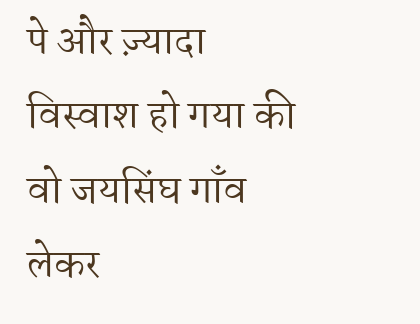पे और ज़्यादा विस्वाश हो गया की वो जयसिंघ गाँव लेकर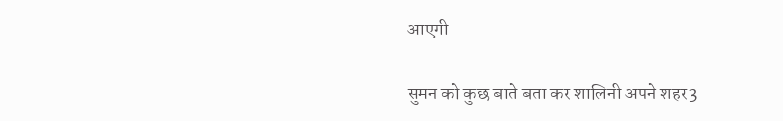आएगी

सुमन को कुछ बाते बता कर शालिनी अपने शहर3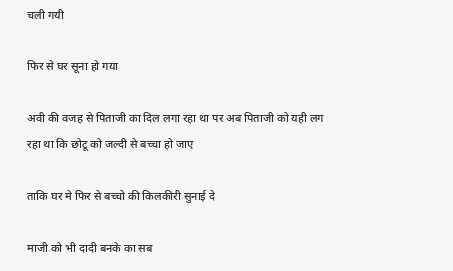चली गयी

फिर से घर सूना हो गया

अवी की वजह से पिताजी का दिल लगा रहा था पर अब पिताजी को यही लग रहा था कि छोटू को जल्दी से बच्चा हो जाए

ताकि घर मे फिर से बच्चो की किलकीरी सुनाई दे

माजी को भी दादी बनके का सब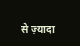से ज़्यादा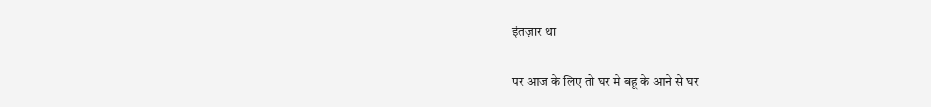इंतज़ार था

पर आज के लिए तो घर मे बहू के आने से घर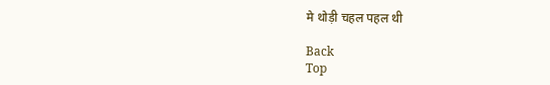मे थोड़ी चहल पहल थी

Back
Top